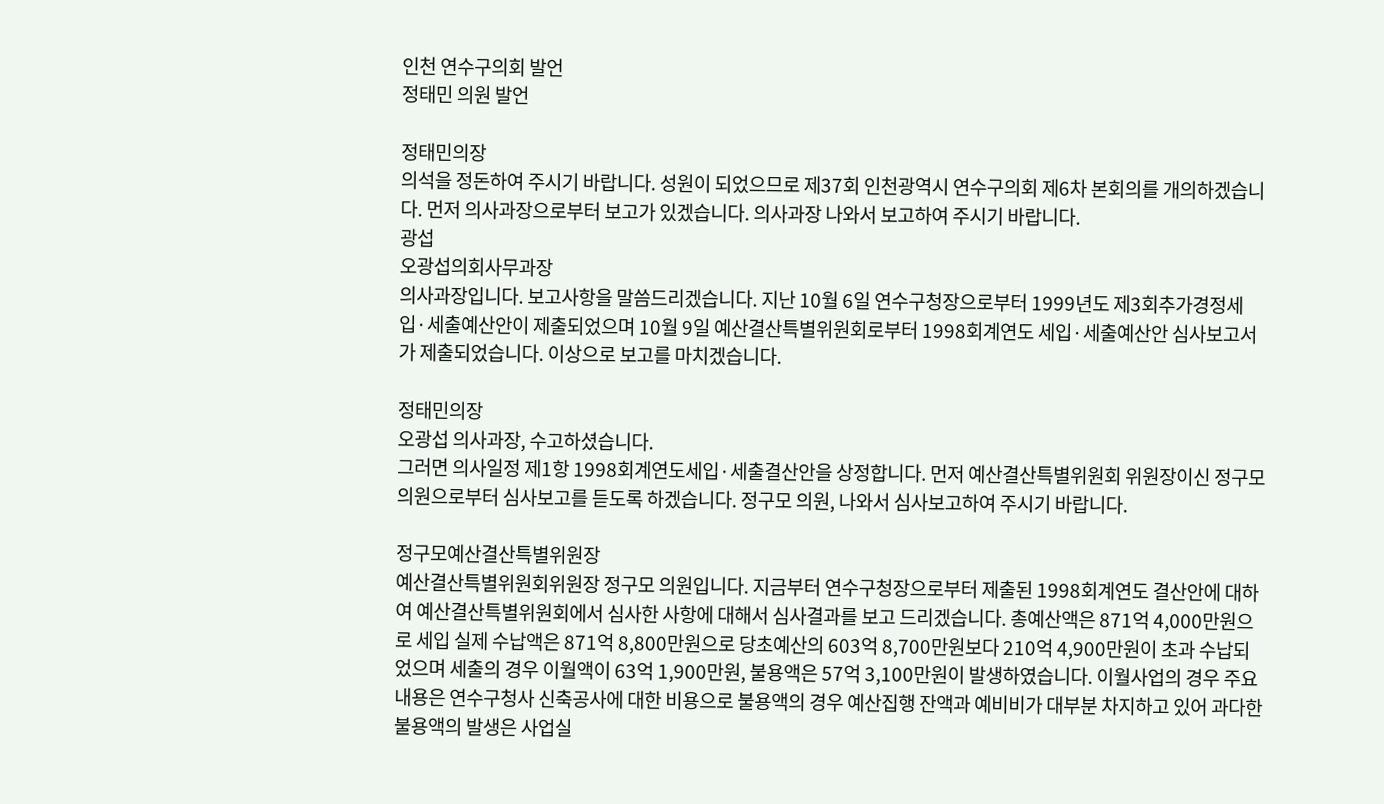인천 연수구의회 발언
정태민 의원 발언

정태민의장
의석을 정돈하여 주시기 바랍니다. 성원이 되었으므로 제37회 인천광역시 연수구의회 제6차 본회의를 개의하겠습니다. 먼저 의사과장으로부터 보고가 있겠습니다. 의사과장 나와서 보고하여 주시기 바랍니다.
광섭
오광섭의회사무과장
의사과장입니다. 보고사항을 말씀드리겠습니다. 지난 10월 6일 연수구청장으로부터 1999년도 제3회추가경정세입·세출예산안이 제출되었으며 10월 9일 예산결산특별위원회로부터 1998회계연도 세입·세출예산안 심사보고서가 제출되었습니다. 이상으로 보고를 마치겠습니다.

정태민의장
오광섭 의사과장, 수고하셨습니다.
그러면 의사일정 제1항 1998회계연도세입·세출결산안을 상정합니다. 먼저 예산결산특별위원회 위원장이신 정구모 의원으로부터 심사보고를 듣도록 하겠습니다. 정구모 의원, 나와서 심사보고하여 주시기 바랍니다.

정구모예산결산특별위원장
예산결산특별위원회위원장 정구모 의원입니다. 지금부터 연수구청장으로부터 제출된 1998회계연도 결산안에 대하여 예산결산특별위원회에서 심사한 사항에 대해서 심사결과를 보고 드리겠습니다. 총예산액은 871억 4,000만원으로 세입 실제 수납액은 871억 8,800만원으로 당초예산의 603억 8,700만원보다 210억 4,900만원이 초과 수납되었으며 세출의 경우 이월액이 63억 1,900만원, 불용액은 57억 3,100만원이 발생하였습니다. 이월사업의 경우 주요내용은 연수구청사 신축공사에 대한 비용으로 불용액의 경우 예산집행 잔액과 예비비가 대부분 차지하고 있어 과다한 불용액의 발생은 사업실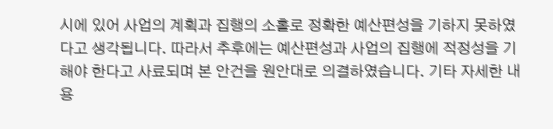시에 있어 사업의 계획과 집행의 소홀로 정확한 예산편성을 기하지 못하였다고 생각됩니다. 따라서 추후에는 예산편성과 사업의 집행에 적정성을 기해야 한다고 사료되며 본 안건을 원안대로 의결하였습니다. 기타 자세한 내용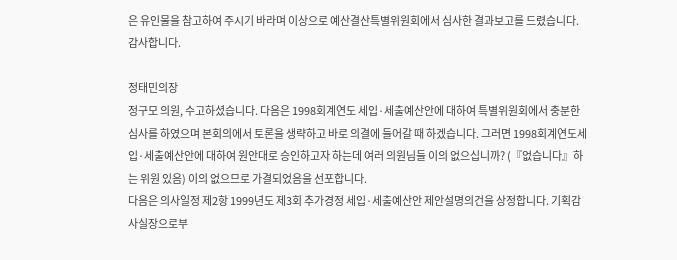은 유인물을 참고하여 주시기 바라며 이상으로 예산결산특별위원회에서 심사한 결과보고를 드렸습니다. 감사합니다.

정태민의장
정구모 의원, 수고하셨습니다. 다음은 1998회계연도 세입·세출예산안에 대하여 특별위원회에서 충분한 심사를 하였으며 본회의에서 토론을 생략하고 바로 의결에 들어갈 때 하겠습니다. 그러면 1998회계연도세입·세출예산안에 대하여 원안대로 승인하고자 하는데 여러 의원님들 이의 없으십니까? (『없습니다』하는 위원 있음) 이의 없으므로 가결되었음을 선포합니다.
다음은 의사일정 제2항 1999년도 제3회 추가경정 세입·세출예산안 제안설명의건을 상정합니다. 기획감사실장으로부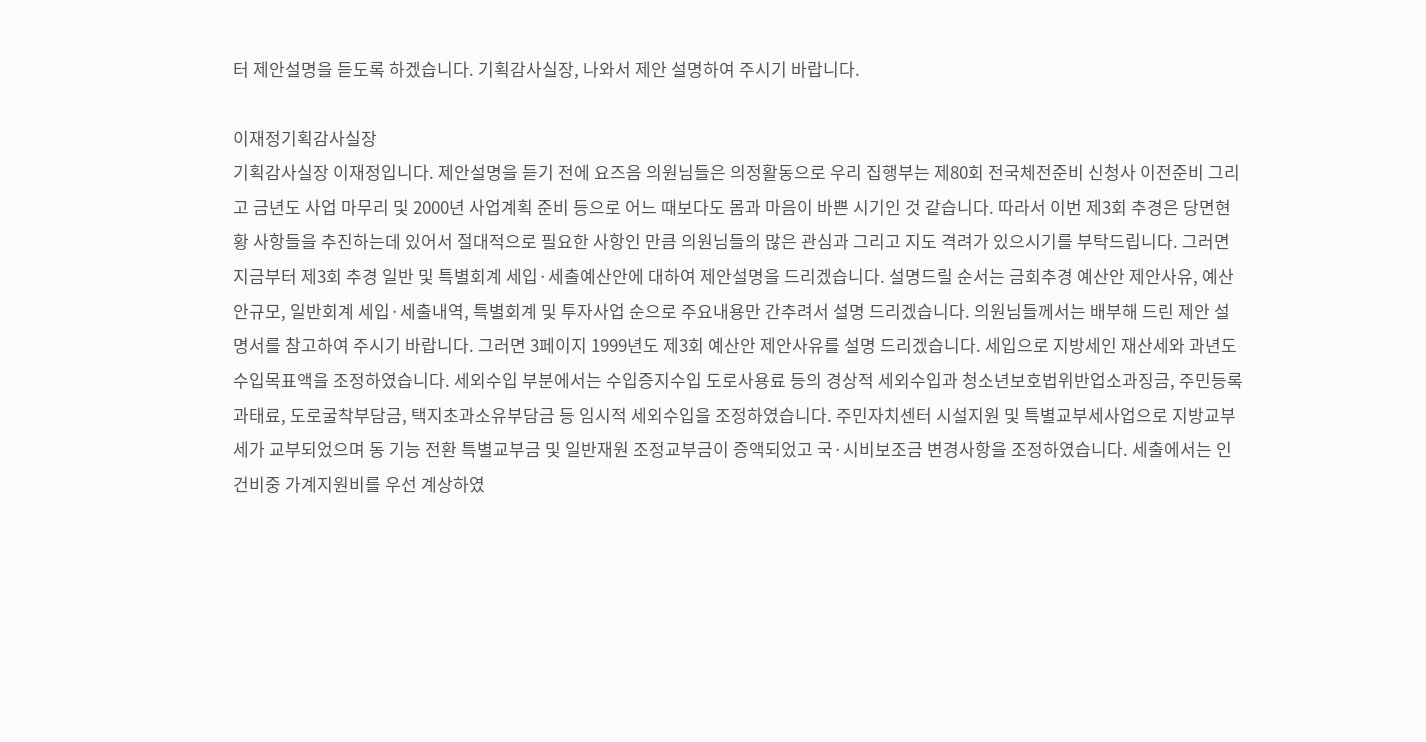터 제안설명을 듣도록 하겠습니다. 기획감사실장, 나와서 제안 설명하여 주시기 바랍니다.

이재정기획감사실장
기획감사실장 이재정입니다. 제안설명을 듣기 전에 요즈음 의원님들은 의정활동으로 우리 집행부는 제80회 전국체전준비 신청사 이전준비 그리고 금년도 사업 마무리 및 2000년 사업계획 준비 등으로 어느 때보다도 몸과 마음이 바쁜 시기인 것 같습니다. 따라서 이번 제3회 추경은 당면현황 사항들을 추진하는데 있어서 절대적으로 필요한 사항인 만큼 의원님들의 많은 관심과 그리고 지도 격려가 있으시기를 부탁드립니다. 그러면 지금부터 제3회 추경 일반 및 특별회계 세입·세출예산안에 대하여 제안설명을 드리겠습니다. 설명드릴 순서는 금회추경 예산안 제안사유, 예산안규모, 일반회계 세입·세출내역, 특별회계 및 투자사업 순으로 주요내용만 간추려서 설명 드리겠습니다. 의원님들께서는 배부해 드린 제안 설명서를 참고하여 주시기 바랍니다. 그러면 3페이지 1999년도 제3회 예산안 제안사유를 설명 드리겠습니다. 세입으로 지방세인 재산세와 과년도 수입목표액을 조정하였습니다. 세외수입 부분에서는 수입증지수입 도로사용료 등의 경상적 세외수입과 청소년보호법위반업소과징금, 주민등록과태료, 도로굴착부담금, 택지초과소유부담금 등 임시적 세외수입을 조정하였습니다. 주민자치센터 시설지원 및 특별교부세사업으로 지방교부세가 교부되었으며 동 기능 전환 특별교부금 및 일반재원 조정교부금이 증액되었고 국·시비보조금 변경사항을 조정하였습니다. 세출에서는 인건비중 가계지원비를 우선 계상하였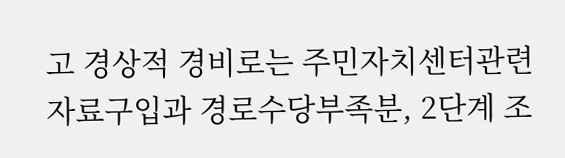고 경상적 경비로는 주민자치센터관련 자료구입과 경로수당부족분, 2단계 조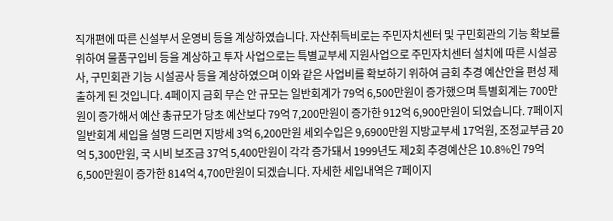직개편에 따른 신설부서 운영비 등을 계상하였습니다. 자산취득비로는 주민자치센터 및 구민회관의 기능 확보를 위하여 물품구입비 등을 계상하고 투자 사업으로는 특별교부세 지원사업으로 주민자치센터 설치에 따른 시설공사, 구민회관 기능 시설공사 등을 계상하였으며 이와 같은 사업비를 확보하기 위하여 금회 추경 예산안을 편성 제출하게 된 것입니다. 4페이지 금회 무슨 안 규모는 일반회계가 79억 6,500만원이 증가했으며 특별회계는 700만원이 증가해서 예산 총규모가 당초 예산보다 79억 7,200만원이 증가한 912억 6,900만원이 되었습니다. 7페이지 일반회계 세입을 설명 드리면 지방세 3억 6,200만원 세외수입은 9,6900만원 지방교부세 17억원, 조정교부금 20억 5,300만원, 국 시비 보조금 37억 5,400만원이 각각 증가돼서 1999년도 제2회 추경예산은 10.8%인 79억 6,500만원이 증가한 814억 4,700만원이 되겠습니다. 자세한 세입내역은 7페이지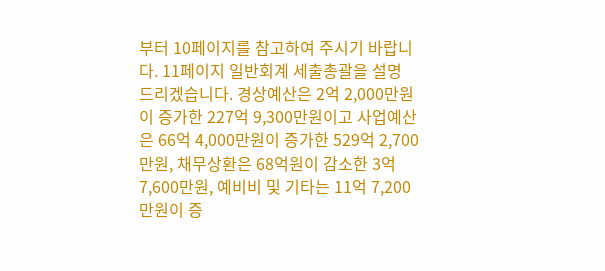부터 10페이지를 참고하여 주시기 바랍니다. 11페이지 일반회계 세출총괄을 설명 드리겠습니다. 경상예산은 2억 2,000만원이 증가한 227억 9,300만원이고 사업예산은 66억 4,000만원이 증가한 529억 2,700만원, 채무상환은 68억원이 감소한 3억 7,600만원, 예비비 및 기타는 11억 7,200만원이 증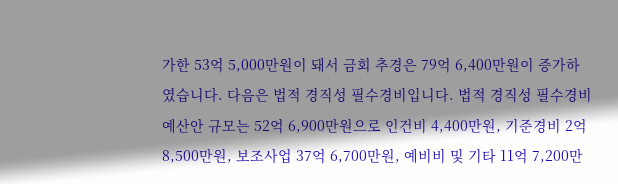가한 53억 5,000만원이 돼서 금회 추경은 79억 6,400만원이 증가하였습니다. 다음은 법적 경직성 필수경비입니다. 법적 경직성 필수경비 예산안 규모는 52억 6,900만원으로 인건비 4,400만원, 기준경비 2억 8,500만원, 보조사업 37억 6,700만원, 예비비 및 기타 11억 7,200만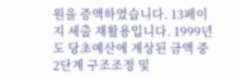원을 증액하였습니다. 13페이지 세출 재활용입니다. 1999년도 당초예산에 계상된 금액 중 2단계 구조조정 및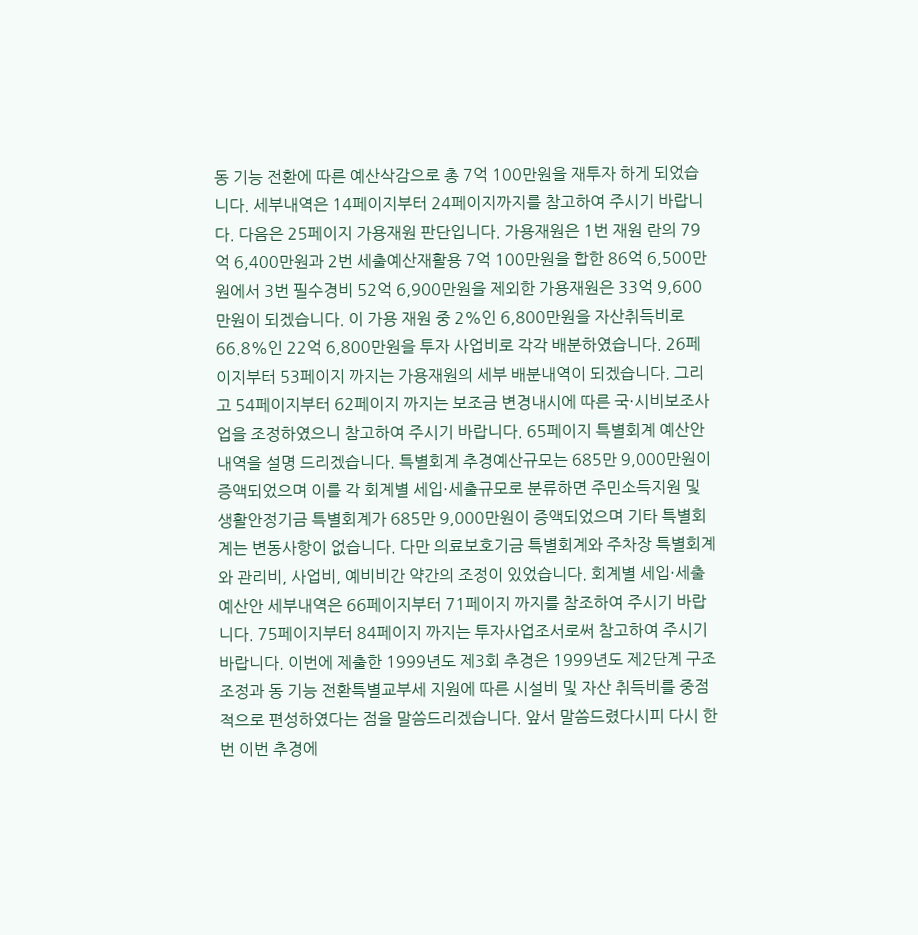동 기능 전환에 따른 예산삭감으로 총 7억 100만원을 재투자 하게 되었습니다. 세부내역은 14페이지부터 24페이지까지를 참고하여 주시기 바랍니다. 다음은 25페이지 가용재원 판단입니다. 가용재원은 1번 재원 란의 79억 6,400만원과 2번 세출예산재활용 7억 100만원을 합한 86억 6,500만원에서 3번 필수경비 52억 6,900만원을 제외한 가용재원은 33억 9,600만원이 되겠습니다. 이 가용 재원 중 2%인 6,800만원을 자산취득비로 66.8%인 22억 6,800만원을 투자 사업비로 각각 배분하였습니다. 26페이지부터 53페이지 까지는 가용재원의 세부 배분내역이 되겠습니다. 그리고 54페이지부터 62페이지 까지는 보조금 변경내시에 따른 국·시비보조사업을 조정하였으니 참고하여 주시기 바랍니다. 65페이지 특별회계 예산안 내역을 설명 드리겠습니다. 특별회계 추경예산규모는 685만 9,000만원이 증액되었으며 이를 각 회계별 세입·세출규모로 분류하면 주민소득지원 및 생활안정기금 특별회계가 685만 9,000만원이 증액되었으며 기타 특별회계는 변동사항이 없습니다. 다만 의료보호기금 특별회계와 주차장 특별회계와 관리비, 사업비, 예비비간 약간의 조정이 있었습니다. 회계별 세입·세출예산안 세부내역은 66페이지부터 71페이지 까지를 참조하여 주시기 바랍니다. 75페이지부터 84페이지 까지는 투자사업조서로써 참고하여 주시기 바랍니다. 이번에 제출한 1999년도 제3회 추경은 1999년도 제2단계 구조조정과 동 기능 전환특별교부세 지원에 따른 시설비 및 자산 취득비를 중점적으로 편성하였다는 점을 말씀드리겠습니다. 앞서 말씀드렸다시피 다시 한번 이번 추경에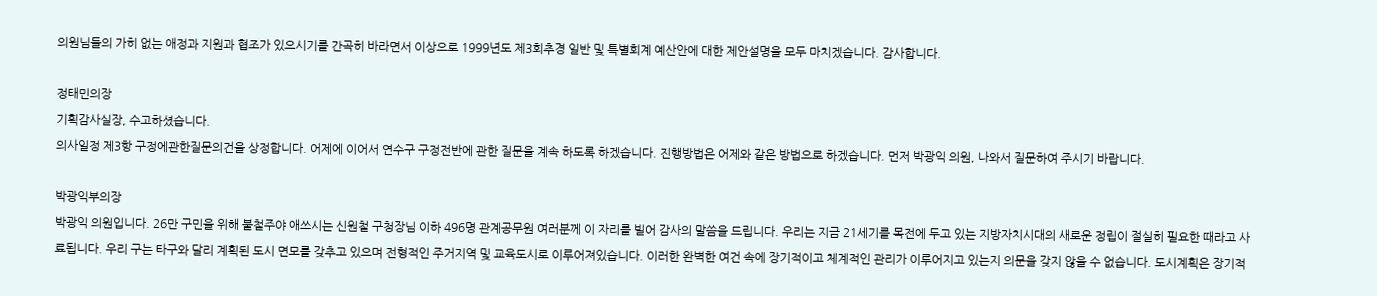의원님들의 가히 없는 애정과 지원과 협조가 있으시기를 간곡히 바라면서 이상으로 1999년도 제3회추경 일반 및 특별회계 예산안에 대한 제안설명을 모두 마치겠습니다. 감사합니다.

정태민의장
기획감사실장, 수고하셨습니다.
의사일정 제3항 구정에관한질문의건을 상정합니다. 어제에 이어서 연수구 구정전반에 관한 질문을 계속 하도록 하겠습니다. 진행방법은 어제와 같은 방법으로 하겠습니다. 먼저 박광익 의원, 나와서 질문하여 주시기 바랍니다.

박광익부의장
박광익 의원입니다. 26만 구민을 위해 불철주야 애쓰시는 신원철 구청장님 이하 496명 관계공무원 여러분께 이 자리를 빌어 감사의 말씀을 드립니다. 우리는 지금 21세기를 목전에 두고 있는 지방자치시대의 새로운 정립이 절실히 필요한 때라고 사료됩니다. 우리 구는 타구와 달리 계획된 도시 면모를 갖추고 있으며 전형적인 주거지역 및 교육도시로 이루어져있습니다. 이러한 완벽한 여건 속에 장기적이고 체계적인 관리가 이루어지고 있는지 의문을 갖지 않을 수 없습니다. 도시계획은 장기적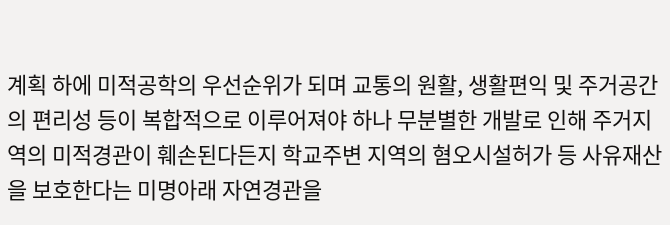계획 하에 미적공학의 우선순위가 되며 교통의 원활, 생활편익 및 주거공간의 편리성 등이 복합적으로 이루어져야 하나 무분별한 개발로 인해 주거지역의 미적경관이 훼손된다든지 학교주변 지역의 혐오시설허가 등 사유재산을 보호한다는 미명아래 자연경관을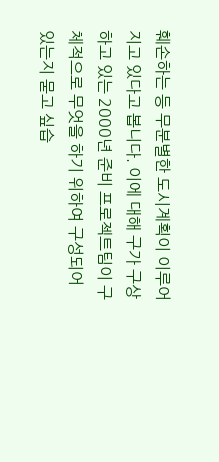훼손하는 등 무분별한 도시계획이 이루어지고 있다고 봅니다. 이에 대해 구가 구상하고 있는 2000년 준비 프로젝트팀이 구체적으로 무엇을 하기 위하여 구성되어 있는지 묻고 싶습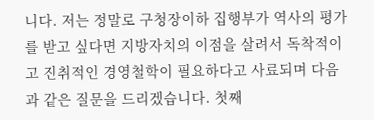니다. 저는 정말로 구청장이하 집행부가 역사의 평가를 받고 싶다면 지방자치의 이점을 살려서 독착적이고 진취적인 경영철학이 필요하다고 사료되며 다음과 같은 질문을 드리겠습니다. 첫째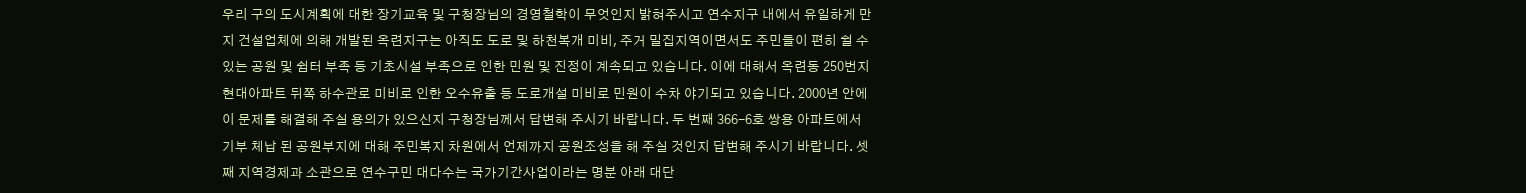우리 구의 도시계획에 대한 장기교육 및 구청장님의 경영철학이 무엇인지 밝혀주시고 연수지구 내에서 유일하게 만지 건설업체에 의해 개발된 옥련지구는 아직도 도로 및 하천복개 미비, 주거 밀집지역이면서도 주민들이 편히 쉴 수 있는 공원 및 쉼터 부족 등 기초시설 부족으로 인한 민원 및 진정이 계속되고 있습니다. 이에 대해서 옥련동 250번지 현대아파트 뒤쪽 하수관로 미비로 인한 오수유출 등 도로개설 미비로 민원이 수차 야기되고 있습니다. 2000년 안에 이 문제를 해결해 주실 용의가 있으신지 구청장님께서 답변해 주시기 바랍니다. 두 번째 366-6호 쌍용 아파트에서 기부 체납 된 공원부지에 대해 주민복지 차원에서 언제까지 공원조성을 해 주실 것인지 답변해 주시기 바랍니다. 셋째 지역경제과 소관으로 연수구민 대다수는 국가기간사업이라는 명분 아래 대단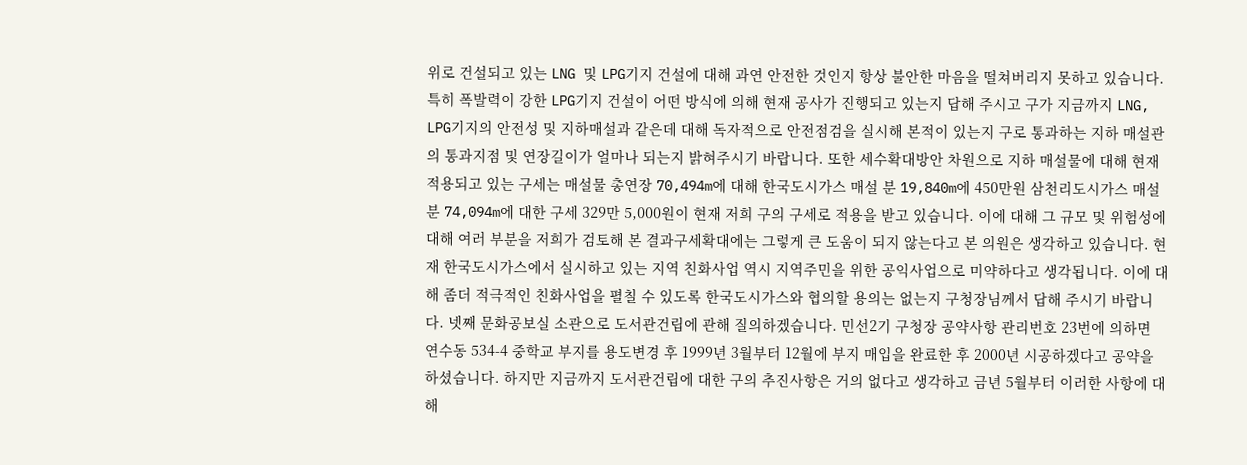위로 건설되고 있는 LNG 및 LPG기지 건설에 대해 과연 안전한 것인지 항상 불안한 마음을 떨쳐버리지 못하고 있습니다. 특히 폭발력이 강한 LPG기지 건설이 어떤 방식에 의해 현재 공사가 진행되고 있는지 답해 주시고 구가 지금까지 LNG, LPG기지의 안전성 및 지하매설과 같은데 대해 독자적으로 안전점검을 실시해 본적이 있는지 구로 통과하는 지하 매설관의 통과지점 및 연장길이가 얼마나 되는지 밝혀주시기 바랍니다. 또한 세수확대방안 차원으로 지하 매설물에 대해 현재 적용되고 있는 구세는 매설물 총연장 70,494m에 대해 한국도시가스 매설 분 19,840m에 450만원 삼천리도시가스 매설 분 74,094m에 대한 구세 329만 5,000원이 현재 저희 구의 구세로 적용을 받고 있습니다. 이에 대해 그 규모 및 위험성에 대해 여러 부분을 저희가 검토해 본 결과구세확대에는 그렇게 큰 도움이 되지 않는다고 본 의원은 생각하고 있습니다. 현재 한국도시가스에서 실시하고 있는 지역 친화사업 역시 지역주민을 위한 공익사업으로 미약하다고 생각됩니다. 이에 대해 좀더 적극적인 친화사업을 펼칠 수 있도록 한국도시가스와 협의할 용의는 없는지 구청장님께서 답해 주시기 바랍니다. 넷째 문화공보실 소관으로 도서관건립에 관해 질의하겠습니다. 민선2기 구청장 공약사항 관리번호 23번에 의하면 연수동 534-4 중학교 부지를 용도변경 후 1999년 3월부터 12월에 부지 매입을 완료한 후 2000년 시공하겠다고 공약을 하셨습니다. 하지만 지금까지 도서관건립에 대한 구의 추진사항은 거의 없다고 생각하고 금년 5월부터 이러한 사항에 대해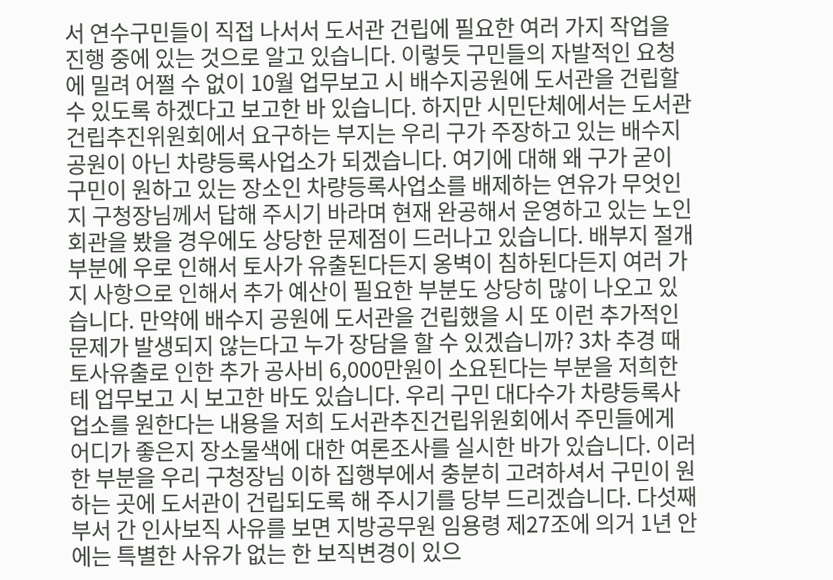서 연수구민들이 직접 나서서 도서관 건립에 필요한 여러 가지 작업을 진행 중에 있는 것으로 알고 있습니다. 이렇듯 구민들의 자발적인 요청에 밀려 어쩔 수 없이 10월 업무보고 시 배수지공원에 도서관을 건립할 수 있도록 하겠다고 보고한 바 있습니다. 하지만 시민단체에서는 도서관건립추진위원회에서 요구하는 부지는 우리 구가 주장하고 있는 배수지 공원이 아닌 차량등록사업소가 되겠습니다. 여기에 대해 왜 구가 굳이 구민이 원하고 있는 장소인 차량등록사업소를 배제하는 연유가 무엇인지 구청장님께서 답해 주시기 바라며 현재 완공해서 운영하고 있는 노인회관을 봤을 경우에도 상당한 문제점이 드러나고 있습니다. 배부지 절개 부분에 우로 인해서 토사가 유출된다든지 옹벽이 침하된다든지 여러 가지 사항으로 인해서 추가 예산이 필요한 부분도 상당히 많이 나오고 있습니다. 만약에 배수지 공원에 도서관을 건립했을 시 또 이런 추가적인 문제가 발생되지 않는다고 누가 장담을 할 수 있겠습니까? 3차 추경 때 토사유출로 인한 추가 공사비 6,000만원이 소요된다는 부분을 저희한테 업무보고 시 보고한 바도 있습니다. 우리 구민 대다수가 차량등록사업소를 원한다는 내용을 저희 도서관추진건립위원회에서 주민들에게 어디가 좋은지 장소물색에 대한 여론조사를 실시한 바가 있습니다. 이러한 부분을 우리 구청장님 이하 집행부에서 충분히 고려하셔서 구민이 원하는 곳에 도서관이 건립되도록 해 주시기를 당부 드리겠습니다. 다섯째 부서 간 인사보직 사유를 보면 지방공무원 임용령 제27조에 의거 1년 안에는 특별한 사유가 없는 한 보직변경이 있으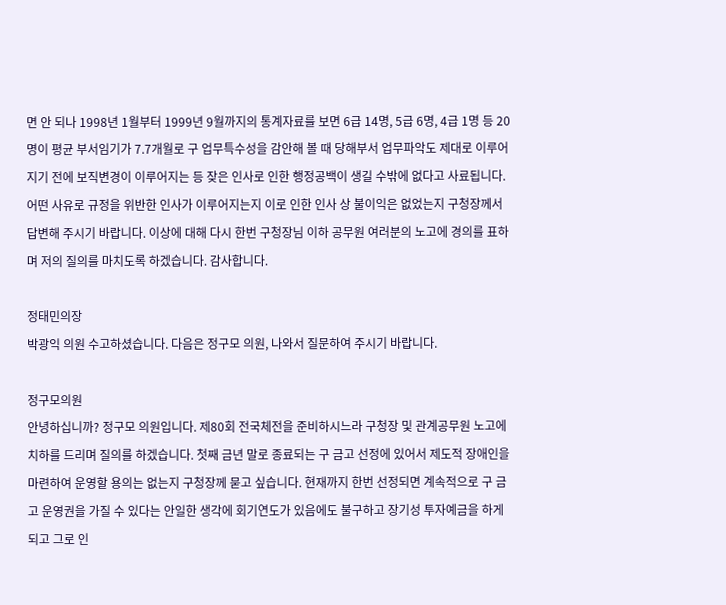면 안 되나 1998년 1월부터 1999년 9월까지의 통계자료를 보면 6급 14명, 5급 6명, 4급 1명 등 20명이 평균 부서임기가 7.7개월로 구 업무특수성을 감안해 볼 때 당해부서 업무파악도 제대로 이루어지기 전에 보직변경이 이루어지는 등 잦은 인사로 인한 행정공백이 생길 수밖에 없다고 사료됩니다. 어떤 사유로 규정을 위반한 인사가 이루어지는지 이로 인한 인사 상 불이익은 없었는지 구청장께서 답변해 주시기 바랍니다. 이상에 대해 다시 한번 구청장님 이하 공무원 여러분의 노고에 경의를 표하며 저의 질의를 마치도록 하겠습니다. 감사합니다.

정태민의장
박광익 의원 수고하셨습니다. 다음은 정구모 의원, 나와서 질문하여 주시기 바랍니다.

정구모의원
안녕하십니까? 정구모 의원입니다. 제80회 전국체전을 준비하시느라 구청장 및 관계공무원 노고에 치하를 드리며 질의를 하겠습니다. 첫째 금년 말로 종료되는 구 금고 선정에 있어서 제도적 장애인을 마련하여 운영할 용의는 없는지 구청장께 묻고 싶습니다. 현재까지 한번 선정되면 계속적으로 구 금고 운영권을 가질 수 있다는 안일한 생각에 회기연도가 있음에도 불구하고 장기성 투자예금을 하게 되고 그로 인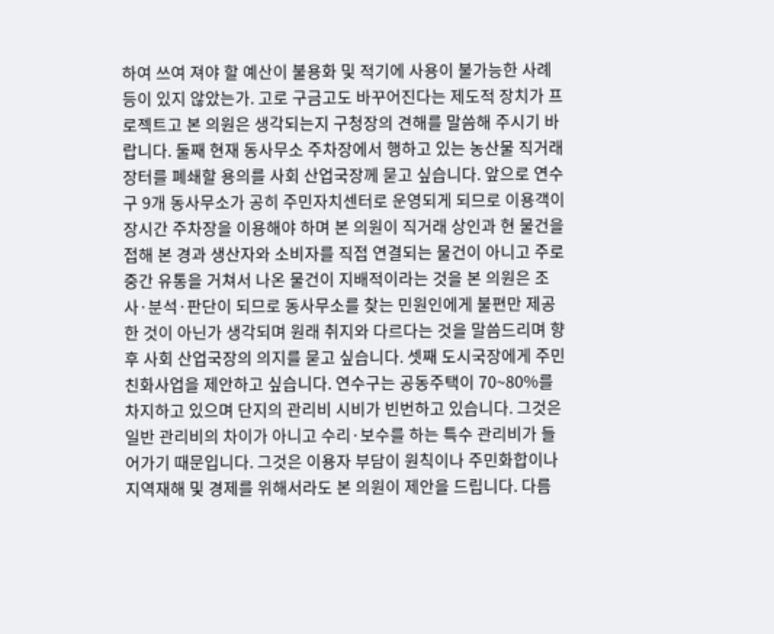하여 쓰여 져야 할 예산이 불용화 및 적기에 사용이 불가능한 사례 등이 있지 않았는가. 고로 구금고도 바꾸어진다는 제도적 장치가 프로젝트고 본 의원은 생각되는지 구청장의 견해를 말씀해 주시기 바랍니다. 둘째 현재 동사무소 주차장에서 행하고 있는 농산물 직거래장터를 폐쇄할 용의를 사회 산업국장께 묻고 싶습니다. 앞으로 연수구 9개 동사무소가 공히 주민자치센터로 운영되게 되므로 이용객이 장시간 주차장을 이용해야 하며 본 의원이 직거래 상인과 현 물건을 접해 본 경과 생산자와 소비자를 직접 연결되는 물건이 아니고 주로 중간 유통을 거쳐서 나온 물건이 지배적이라는 것을 본 의원은 조사·분석·판단이 되므로 동사무소를 찾는 민원인에게 불편만 제공한 것이 아닌가 생각되며 원래 취지와 다르다는 것을 말씀드리며 향후 사회 산업국장의 의지를 묻고 싶습니다. 셋째 도시국장에게 주민친화사업을 제안하고 싶습니다. 연수구는 공동주택이 70~80%를 차지하고 있으며 단지의 관리비 시비가 빈번하고 있습니다. 그것은 일반 관리비의 차이가 아니고 수리·보수를 하는 특수 관리비가 들어가기 때문입니다. 그것은 이용자 부담이 원칙이나 주민화합이나 지역재해 및 경제를 위해서라도 본 의원이 제안을 드립니다. 다름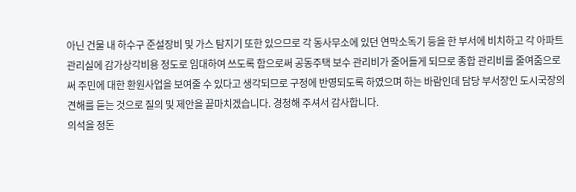아닌 건물 내 하수구 준설장비 및 가스 탐지기 또한 있으므로 각 동사무소에 있던 연막소독기 등을 한 부서에 비치하고 각 아파트 관리실에 감가상각비용 정도로 임대하여 쓰도록 함으로써 공동주택 보수 관리비가 줄어들게 되므로 종합 관리비를 줄여줌으로써 주민에 대한 환원사업을 보여줄 수 있다고 생각되므로 구정에 반영되도록 하였으며 하는 바람인데 담당 부서장인 도시국장의 견해를 듣는 것으로 질의 및 제안을 끝마치겠습니다. 경청해 주셔서 감사합니다.
의석을 정돈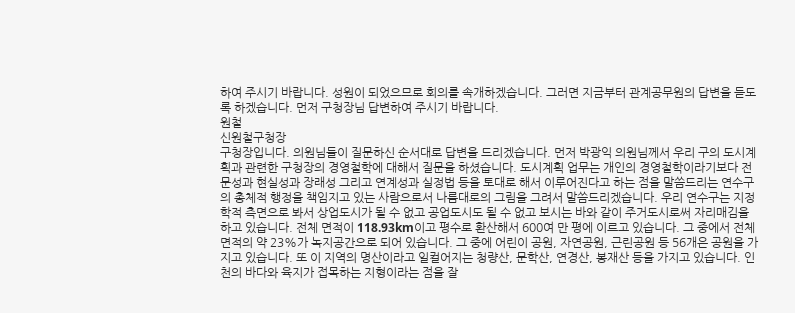하여 주시기 바랍니다. 성원이 되었으므로 회의를 속개하겠습니다. 그러면 지금부터 관계공무원의 답변을 듣도록 하겠습니다. 먼저 구청장님 답변하여 주시기 바랍니다.
원철
신원철구청장
구청장입니다. 의원님들이 질문하신 순서대로 답변을 드리겠습니다. 먼저 박광익 의원님께서 우리 구의 도시계획과 관련한 구청장의 경영철학에 대해서 질문을 하셨습니다. 도시계획 업무는 개인의 경영철학이라기보다 전문성과 현실성과 장래성 그리고 연계성과 실정법 등을 토대로 해서 이루어진다고 하는 점을 말씀드리는 연수구의 총체적 행정을 책임지고 있는 사람으로서 나름대로의 그림을 그려서 말씀드리겠습니다. 우리 연수구는 지정학적 측면으로 봐서 상업도시가 될 수 없고 공업도시도 될 수 없고 보시는 바와 같이 주거도시로써 자리매김을 하고 있습니다. 전체 면적이 118.93km이고 평수로 환산해서 600여 만 평에 이르고 있습니다. 그 중에서 전체 면적의 약 23%가 녹지공간으로 되어 있습니다. 그 중에 어린이 공원, 자연공원, 근린공원 등 56개은 공원을 가지고 있습니다. 또 이 지역의 명산이라고 일컬어지는 청량산, 문학산, 연경산, 봉재산 등을 가지고 있습니다. 인천의 바다와 육지가 접목하는 지형이라는 점을 잘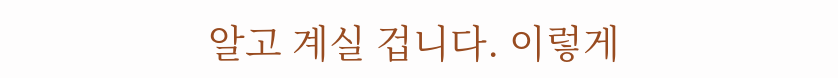알고 계실 겁니다. 이렇게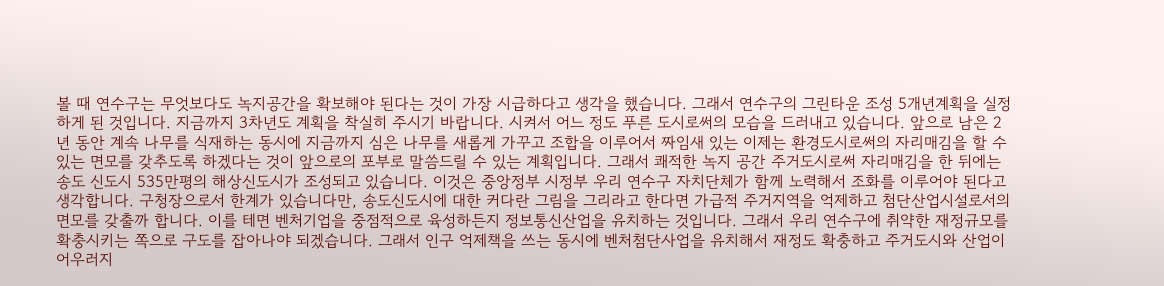볼 때 연수구는 무엇보다도 녹지공간을 확보해야 된다는 것이 가장 시급하다고 생각을 했습니다. 그래서 연수구의 그린타운 조성 5개년계획을 실정하게 된 것입니다. 지금까지 3차년도 계획을 착실히 주시기 바랍니다. 시켜서 어느 정도 푸른 도시로써의 모습을 드러내고 있습니다. 앞으로 남은 2년 동안 계속 나무를 식재하는 동시에 지금까지 심은 나무를 새롭게 가꾸고 조합을 이루어서 짜임새 있는 이제는 환경도시로써의 자리매김을 할 수 있는 면모를 갖추도록 하겠다는 것이 앞으로의 포부로 말씀드릴 수 있는 계획입니다. 그래서 쾌적한 녹지 공간 주거도시로써 자리매김을 한 뒤에는 송도 신도시 535만평의 해상신도시가 조성되고 있습니다. 이것은 중앙정부 시정부 우리 연수구 자치단체가 함께 노력해서 조화를 이루어야 된다고 생각합니다. 구청장으로서 한계가 있습니다만, 송도신도시에 대한 커다란 그림을 그리라고 한다면 가급적 주거지역을 억제하고 첨단산업시설로서의 면모를 갖출까 합니다. 이를 테면 벤처기업을 중점적으로 육성하든지 정보통신산업을 유치하는 것입니다. 그래서 우리 연수구에 취약한 재정규모를 확충시키는 쪽으로 구도를 잡아나야 되겠습니다. 그래서 인구 억제책을 쓰는 동시에 벤처첨단사업을 유치해서 재정도 확충하고 주거도시와 산업이 어우러지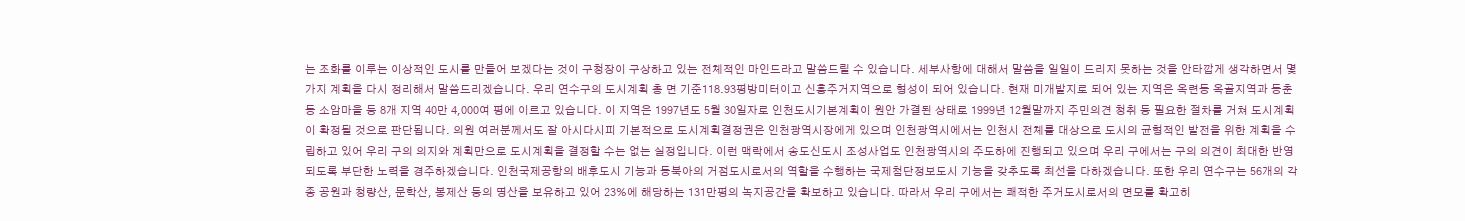는 조화를 이루는 이상적인 도시를 만들어 보겠다는 것이 구청장이 구상하고 있는 전체적인 마인드라고 말씀드릴 수 있습니다. 세부사항에 대해서 말씀을 일일이 드리지 못하는 것을 안타깝게 생각하면서 몇 가지 계획을 다시 정리해서 말씀드리겠습니다. 우리 연수구의 도시계획 총 면 기준118.93평방미터이고 신흥주거지역으로 형성이 되어 있습니다. 현재 미개발지로 되어 있는 지역은 옥련동 옥골지역과 동춘동 소암마을 등 8개 지역 40만 4,000여 평에 이르고 있습니다. 이 지역은 1997년도 5월 30일자로 인천도시기본계획이 원안 가결된 상태로 1999년 12월말까지 주민의견 청취 등 필요한 절차를 거쳐 도시계획이 확정될 것으로 판단됩니다. 의원 여러분께서도 잘 아시다시피 기본적으로 도시계획결정권은 인천광역시장에게 있으며 인천광역시에서는 인천시 전체를 대상으로 도시의 균형적인 발전을 위한 계획을 수립하고 있어 우리 구의 의지와 계획만으로 도시계획을 결정할 수는 없는 실정입니다. 이런 맥락에서 송도신도시 조성사업도 인천광역시의 주도하에 진행되고 있으며 우리 구에서는 구의 의견이 최대한 반영되도록 부단한 노력을 경주하겠습니다. 인천국제공항의 배후도시 기능과 동북아의 거점도시로서의 역할을 수행하는 국제첨단정보도시 기능을 갖추도록 최선을 다하겠습니다. 또한 우리 연수구는 56개의 각종 공원과 청량산, 문학산, 봉제산 등의 명산을 보유하고 있어 23%에 해당하는 131만평의 녹지공간을 확보하고 있습니다. 따라서 우리 구에서는 쾌적한 주거도시로서의 면모를 확고히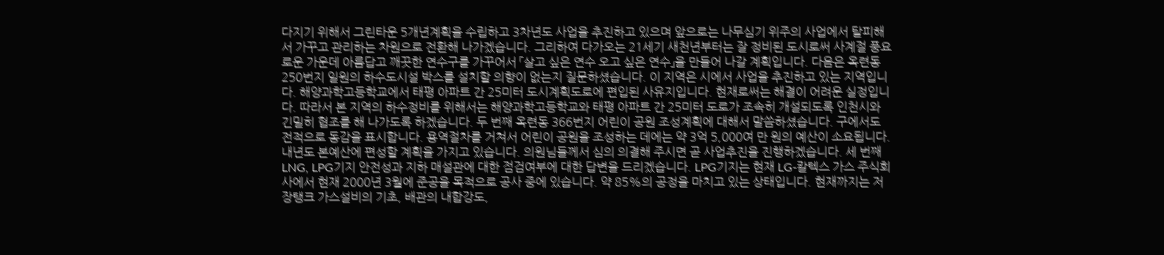다지기 위해서 그린타운 5개년계획을 수립하고 3차년도 사업을 추진하고 있으며 앞으로는 나무심기 위주의 사업에서 탈피해서 가꾸고 관리하는 차원으로 전환해 나가겠습니다. 그리하여 다가오는 21세기 새천년부터는 잘 정비된 도시로써 사계절 풍요로운 가운데 아름답고 깨끗한 연수구를 가꾸어서 「살고 싶은 연수 오고 싶은 연수」을 만들어 나갈 계획입니다. 다음은 옥련동 250번지 일원의 하수도시설 박스를 설치할 의향이 없는지 질문하셨습니다. 이 지역은 시에서 사업을 추진하고 있는 지역입니다. 해양과학고등학교에서 태평 아파트 간 25미터 도시계획도로에 편입된 사유지입니다. 현재로써는 해결이 어려운 실정입니다. 따라서 본 지역의 하수정비를 위해서는 해양과학고등학교와 태평 아파트 간 25미터 도로가 조속히 개설되도록 인천시와 긴밀히 협조를 해 나가도록 하겠습니다. 두 번째 옥련동 366번지 어린이 공원 조성계획에 대해서 말씀하셨습니다. 구에서도 전적으로 동감을 표시합니다. 용역절차를 거쳐서 어린이 공원을 조성하는 데에는 약 3억 5,000여 만 원의 예산이 소요됩니다. 내년도 본예산에 편성할 계획을 가지고 있습니다. 의원님들께서 심의 의결해 주시면 곧 사업추진을 진행하겠습니다. 세 번째 LNG, LPG기지 안전성과 지하 매설관에 대한 점검여부에 대한 답변을 드리겠습니다. LPG기지는 현재 LG-칼텍스 가스 주식회사에서 현재 2000년 3월에 준공을 목적으로 공사 중에 있습니다. 약 85%의 공정을 마치고 있는 상태입니다. 현재까지는 저장탱크 가스설비의 기초, 배관의 내합강도,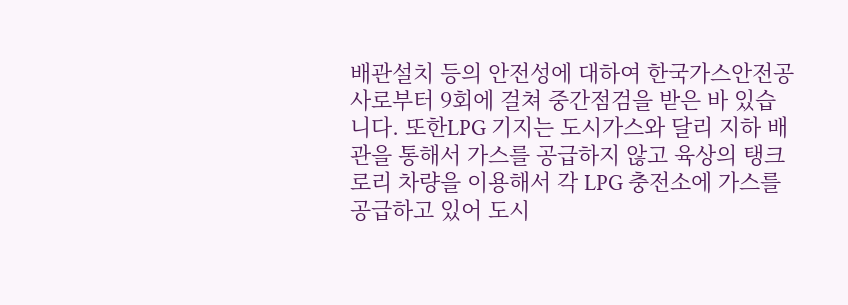배관설치 등의 안전성에 대하여 한국가스안전공사로부터 9회에 걸쳐 중간점검을 받은 바 있습니다. 또한LPG 기지는 도시가스와 달리 지하 배관을 통해서 가스를 공급하지 않고 육상의 탱크로리 차량을 이용해서 각 LPG 충전소에 가스를 공급하고 있어 도시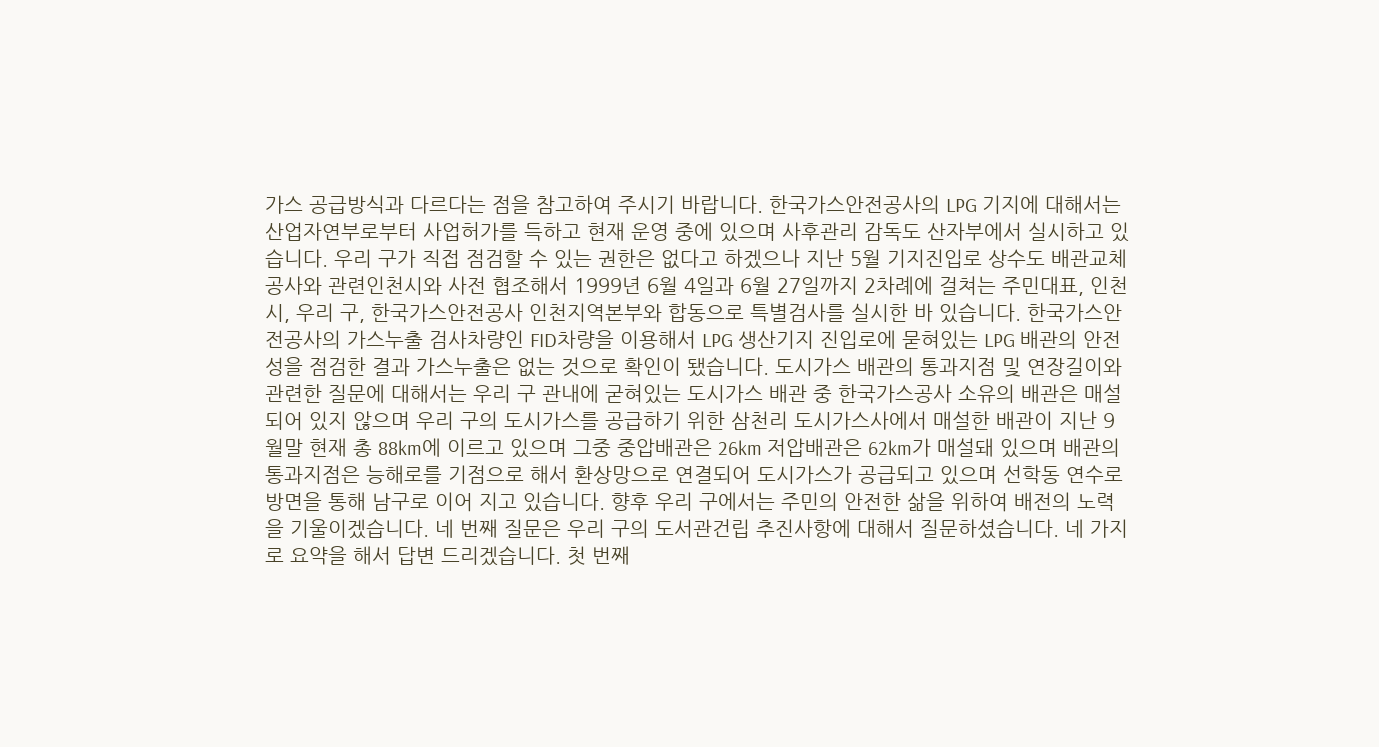가스 공급방식과 다르다는 점을 참고하여 주시기 바랍니다. 한국가스안전공사의 LPG 기지에 대해서는 산업자연부로부터 사업허가를 득하고 현재 운영 중에 있으며 사후관리 감독도 산자부에서 실시하고 있습니다. 우리 구가 직접 점검할 수 있는 권한은 없다고 하겠으나 지난 5월 기지진입로 상수도 배관교체공사와 관련인천시와 사전 협조해서 1999년 6월 4일과 6월 27일까지 2차례에 걸쳐는 주민대표, 인천시, 우리 구, 한국가스안전공사 인천지역본부와 합동으로 특별검사를 실시한 바 있습니다. 한국가스안전공사의 가스누출 검사차량인 FID차량을 이용해서 LPG 생산기지 진입로에 묻혀있는 LPG 배관의 안전성을 점검한 결과 가스누출은 없는 것으로 확인이 됐습니다. 도시가스 배관의 통과지점 및 연장길이와 관련한 질문에 대해서는 우리 구 관내에 굳혀있는 도시가스 배관 중 한국가스공사 소유의 배관은 매설되어 있지 않으며 우리 구의 도시가스를 공급하기 위한 삼천리 도시가스사에서 매설한 배관이 지난 9월말 현재 총 88km에 이르고 있으며 그중 중압배관은 26km 저압배관은 62km가 매설돼 있으며 배관의 통과지점은 능해로를 기점으로 해서 환상망으로 연결되어 도시가스가 공급되고 있으며 선학동 연수로 방면을 통해 남구로 이어 지고 있습니다. 향후 우리 구에서는 주민의 안전한 삶을 위하여 배전의 노력을 기울이겠습니다. 네 번째 질문은 우리 구의 도서관건립 추진사항에 대해서 질문하셨습니다. 네 가지로 요약을 해서 답변 드리겠습니다. 첫 번째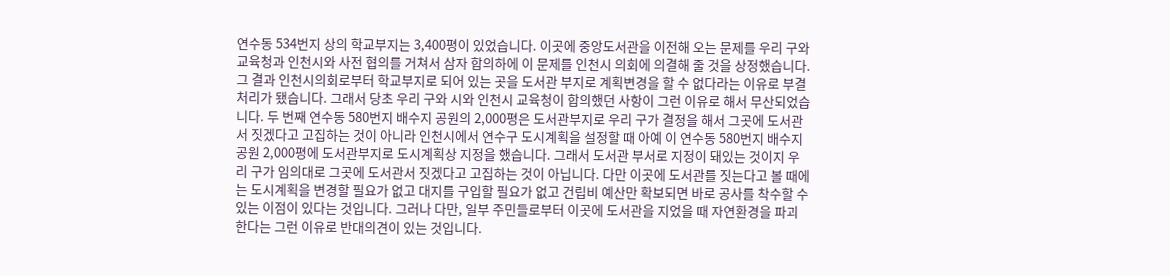연수동 534번지 상의 학교부지는 3,400평이 있었습니다. 이곳에 중앙도서관을 이전해 오는 문제를 우리 구와 교육청과 인천시와 사전 협의를 거쳐서 삼자 합의하에 이 문제를 인천시 의회에 의결해 줄 것을 상정했습니다. 그 결과 인천시의회로부터 학교부지로 되어 있는 곳을 도서관 부지로 계획변경을 할 수 없다라는 이유로 부결처리가 됐습니다. 그래서 당초 우리 구와 시와 인천시 교육청이 합의했던 사항이 그런 이유로 해서 무산되었습니다. 두 번째 연수동 580번지 배수지 공원의 2,000평은 도서관부지로 우리 구가 결정을 해서 그곳에 도서관서 짓겠다고 고집하는 것이 아니라 인천시에서 연수구 도시계획을 설정할 때 아예 이 연수동 580번지 배수지 공원 2,000평에 도서관부지로 도시계획상 지정을 했습니다. 그래서 도서관 부서로 지정이 돼있는 것이지 우리 구가 임의대로 그곳에 도서관서 짓겠다고 고집하는 것이 아닙니다. 다만 이곳에 도서관를 짓는다고 볼 때에는 도시계획을 변경할 필요가 없고 대지를 구입할 필요가 없고 건립비 예산만 확보되면 바로 공사를 착수할 수 있는 이점이 있다는 것입니다. 그러나 다만, 일부 주민들로부터 이곳에 도서관을 지었을 때 자연환경을 파괴한다는 그런 이유로 반대의견이 있는 것입니다.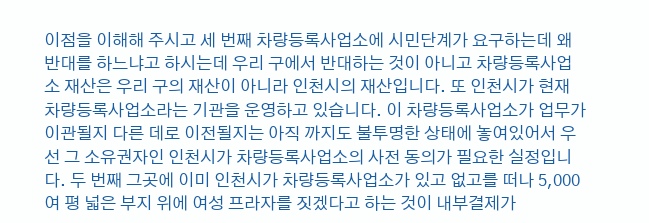이점을 이해해 주시고 세 번째 차량등록사업소에 시민단계가 요구하는데 왜 반대를 하느냐고 하시는데 우리 구에서 반대하는 것이 아니고 차량등록사업소 재산은 우리 구의 재산이 아니라 인천시의 재산입니다. 또 인천시가 현재 차량등록사업소라는 기관을 운영하고 있습니다. 이 차량등록사업소가 업무가 이관될지 다른 데로 이전될지는 아직 까지도 불투명한 상태에 놓여있어서 우선 그 소유권자인 인천시가 차량등록사업소의 사전 동의가 필요한 실정입니다. 두 번째 그곳에 이미 인천시가 차량등록사업소가 있고 없고를 떠나 5,000여 평 넓은 부지 위에 여성 프라자를 짓겠다고 하는 것이 내부결제가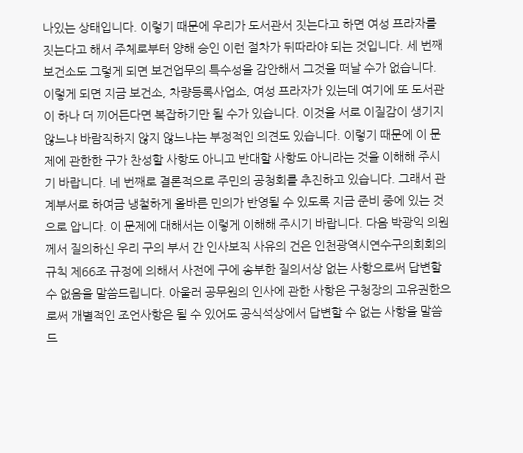나있는 상태입니다. 이렇기 때문에 우리가 도서관서 짓는다고 하면 여성 프라자를 짓는다고 해서 주체로부터 양해 승인 이런 절차가 뒤따라야 되는 것입니다. 세 번째 보건소도 그렇게 되면 보건업무의 특수성을 감안해서 그것을 떠날 수가 없습니다. 이렇게 되면 지금 보건소, 차량등록사업소, 여성 프라자가 있는데 여기에 또 도서관이 하나 더 끼어든다면 복잡하기만 될 수가 있습니다. 이것을 서로 이질감이 생기지 않느냐 바람직하지 않지 않느냐는 부정적인 의견도 있습니다. 이렇기 때문에 이 문제에 관한한 구가 찬성할 사항도 아니고 반대할 사항도 아니라는 것을 이해해 주시기 바랍니다. 네 번째로 결론적으로 주민의 공청회를 추진하고 있습니다. 그래서 관계부서로 하여금 냉철하게 올바른 민의가 반영될 수 있도록 지금 준비 중에 있는 것으로 압니다. 이 문제에 대해서는 이렇게 이해해 주시기 바랍니다. 다음 박광익 의원께서 질의하신 우리 구의 부서 간 인사보직 사유의 건은 인천광역시연수구의회회의규칙 제66조 규정에 의해서 사전에 구에 송부한 질의서상 없는 사항으로써 답변할 수 없음을 말씀드립니다. 아울러 공무원의 인사에 관한 사항은 구청장의 고유권한으로써 개별적인 조언사항은 될 수 있어도 공식석상에서 답변할 수 없는 사항을 말씀드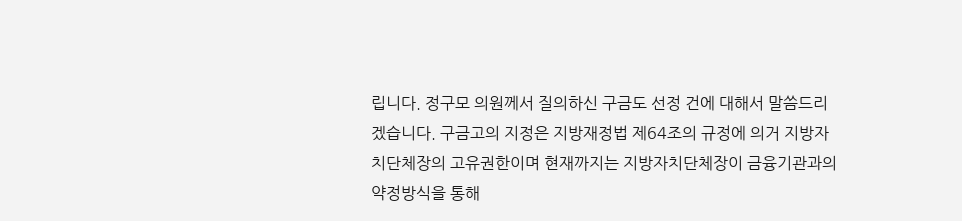립니다. 정구모 의원께서 질의하신 구금도 선정 건에 대해서 말씀드리겠습니다. 구금고의 지정은 지방재정법 제64조의 규정에 의거 지방자치단체장의 고유권한이며 현재까지는 지방자치단체장이 금융기관과의 약정방식을 통해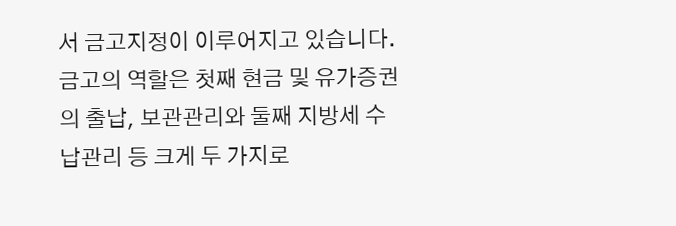서 금고지정이 이루어지고 있습니다. 금고의 역할은 첫째 현금 및 유가증권의 출납, 보관관리와 둘째 지방세 수납관리 등 크게 두 가지로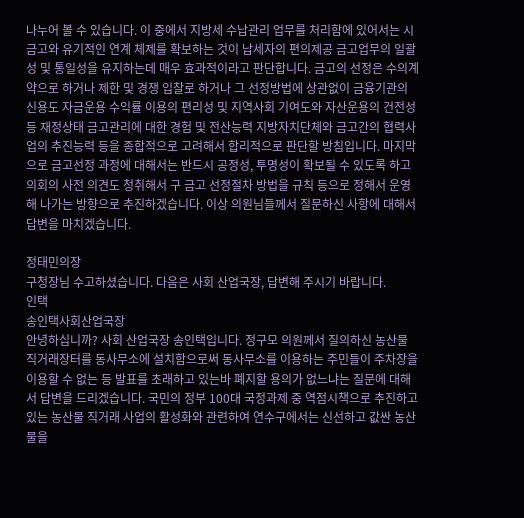나누어 볼 수 있습니다. 이 중에서 지방세 수납관리 업무를 처리함에 있어서는 시금고와 유기적인 연계 체제를 확보하는 것이 납세자의 편의제공 금고업무의 일괄성 및 통일성을 유지하는데 매우 효과적이라고 판단합니다. 금고의 선정은 수의계약으로 하거나 제한 및 경쟁 입찰로 하거나 그 선정방법에 상관없이 금융기관의 신용도 자금운용 수익률 이용의 편리성 및 지역사회 기여도와 자산운용의 건전성 등 재정상태 금고관리에 대한 경험 및 전산능력 지방자치단체와 금고간의 협력사업의 추진능력 등을 종합적으로 고려해서 합리적으로 판단할 방침입니다. 마지막으로 금고선정 과정에 대해서는 반드시 공정성, 투명성이 확보될 수 있도록 하고 의회의 사전 의견도 청취해서 구 금고 선정절차 방법을 규칙 등으로 정해서 운영해 나가는 방향으로 추진하겠습니다. 이상 의원님들께서 질문하신 사항에 대해서 답변을 마치겠습니다.

정태민의장
구청장님 수고하셨습니다. 다음은 사회 산업국장, 답변해 주시기 바랍니다.
인택
송인택사회산업국장
안녕하십니까? 사회 산업국장 송인택입니다. 정구모 의원께서 질의하신 농산물 직거래장터를 동사무소에 설치함으로써 동사무소를 이용하는 주민들이 주차장을 이용할 수 없는 등 발표를 초래하고 있는바 폐지할 용의가 없느냐는 질문에 대해서 답변을 드리겠습니다. 국민의 정부 100대 국정과제 중 역점시책으로 추진하고 있는 농산물 직거래 사업의 활성화와 관련하여 연수구에서는 신선하고 값싼 농산물을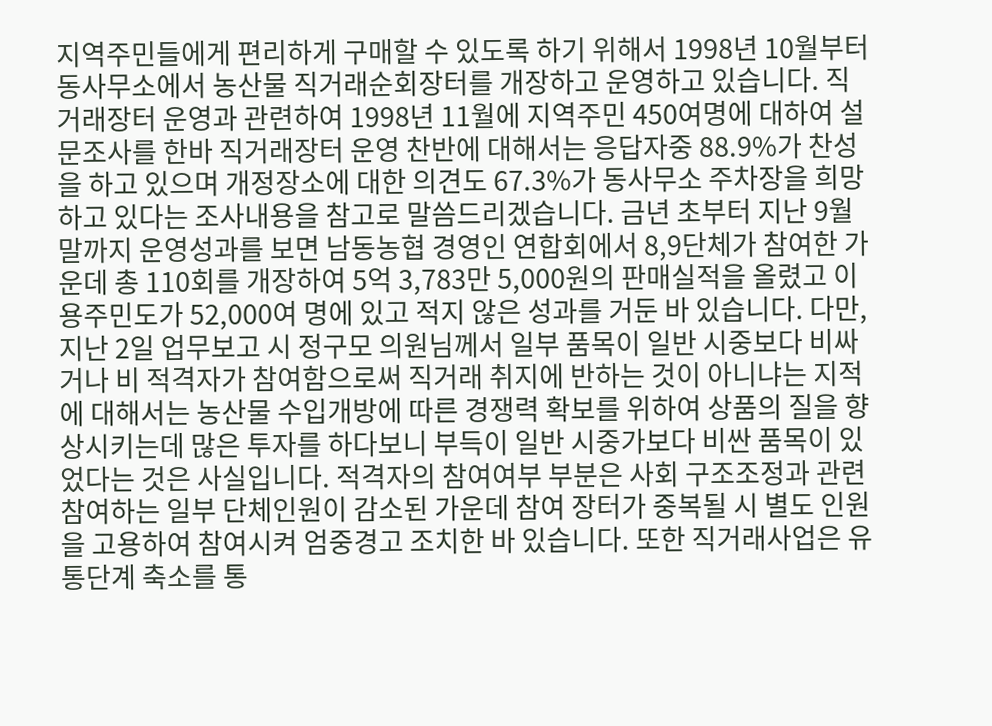지역주민들에게 편리하게 구매할 수 있도록 하기 위해서 1998년 10월부터 동사무소에서 농산물 직거래순회장터를 개장하고 운영하고 있습니다. 직거래장터 운영과 관련하여 1998년 11월에 지역주민 450여명에 대하여 설문조사를 한바 직거래장터 운영 찬반에 대해서는 응답자중 88.9%가 찬성을 하고 있으며 개정장소에 대한 의견도 67.3%가 동사무소 주차장을 희망하고 있다는 조사내용을 참고로 말씀드리겠습니다. 금년 초부터 지난 9월말까지 운영성과를 보면 남동농협 경영인 연합회에서 8,9단체가 참여한 가운데 총 110회를 개장하여 5억 3,783만 5,000원의 판매실적을 올렸고 이용주민도가 52,000여 명에 있고 적지 않은 성과를 거둔 바 있습니다. 다만, 지난 2일 업무보고 시 정구모 의원님께서 일부 품목이 일반 시중보다 비싸거나 비 적격자가 참여함으로써 직거래 취지에 반하는 것이 아니냐는 지적에 대해서는 농산물 수입개방에 따른 경쟁력 확보를 위하여 상품의 질을 향상시키는데 많은 투자를 하다보니 부득이 일반 시중가보다 비싼 품목이 있었다는 것은 사실입니다. 적격자의 참여여부 부분은 사회 구조조정과 관련 참여하는 일부 단체인원이 감소된 가운데 참여 장터가 중복될 시 별도 인원을 고용하여 참여시켜 엄중경고 조치한 바 있습니다. 또한 직거래사업은 유통단계 축소를 통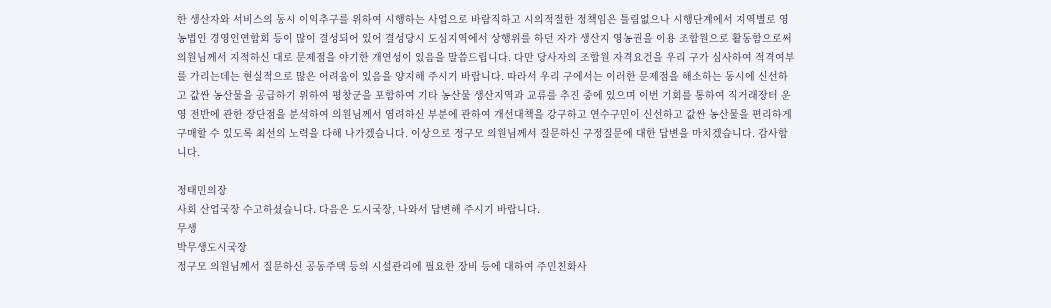한 생산자와 서비스의 동시 이익추구를 위하여 시행하는 사업으로 바람직하고 시의적절한 정책임은 틀림없으나 시행단계에서 지역별로 영농법인 경영인연합회 등이 많이 결성되어 있어 결성당시 도심지역에서 상행위를 하던 자가 생산지 영농권을 이용 조합원으로 활동함으로써 의원님께서 지적하신 대로 문제점을 야기한 개연성이 있음을 말씀드립니다. 다만 당사자의 조합원 자격요건을 우리 구가 심사하여 적격여부를 가리는데는 현실적으로 많은 어려움이 있음을 양지해 주시기 바랍니다. 따라서 우리 구에서는 이러한 문제점을 해소하는 동시에 신선하고 값싼 농산물을 공급하기 위하여 평창군을 포함하여 기타 농산물 생산지역과 교류를 추진 중에 있으며 이번 기회를 통하여 직거래장터 운영 전반에 관한 장단점을 분석하여 의원님께서 염려하신 부분에 관하여 개선대책을 강구하고 연수구민이 신선하고 값싼 농산물을 편리하게 구매할 수 있도록 최선의 노력을 다해 나가겠습니다. 이상으로 정구모 의원님께서 질문하신 구정질문에 대한 답변을 마치겠습니다. 감사합니다.

정태민의장
사회 산업국장 수고하셨습니다. 다음은 도시국장, 나와서 답변해 주시기 바랍니다.
무생
박무생도시국장
정구모 의원님께서 질문하신 공동주택 등의 시설관리에 필요한 장비 등에 대하여 주민친화사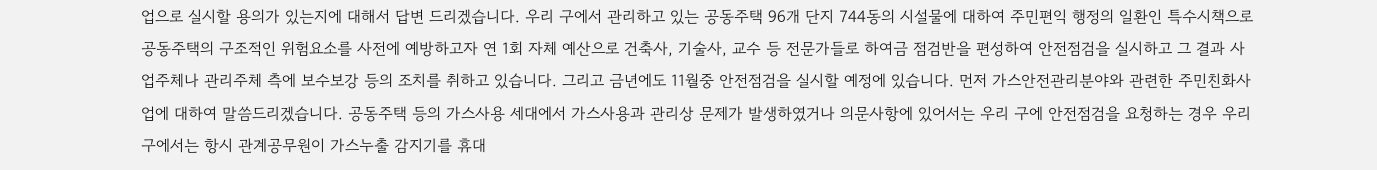업으로 실시할 용의가 있는지에 대해서 답변 드리겠습니다. 우리 구에서 관리하고 있는 공동주택 96개 단지 744동의 시설물에 대하여 주민편익 행정의 일환인 특수시책으로 공동주택의 구조적인 위험요소를 사전에 예방하고자 연 1회 자체 예산으로 건축사, 기술사, 교수 등 전문가들로 하여금 점검반을 편성하여 안전점검을 실시하고 그 결과 사업주체나 관리주체 측에 보수보강 등의 조치를 취하고 있습니다. 그리고 금년에도 11월중 안전점검을 실시할 예정에 있습니다. 먼저 가스안전관리분야와 관련한 주민친화사업에 대하여 말씀드리겠습니다. 공동주택 등의 가스사용 세대에서 가스사용과 관리상 문제가 발생하였거나 의문사항에 있어서는 우리 구에 안전점검을 요청하는 경우 우리 구에서는 항시 관계공무원이 가스누출 감지기를 휴대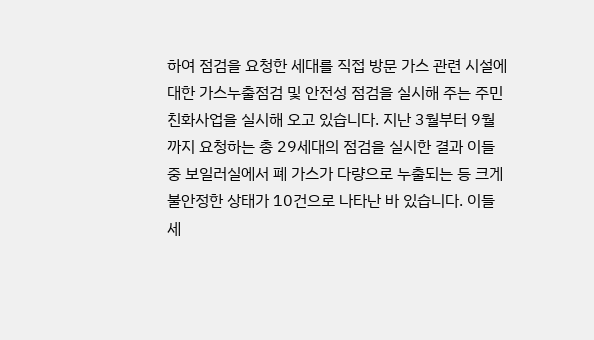하여 점검을 요청한 세대를 직접 방문 가스 관련 시설에 대한 가스누출점검 및 안전성 점검을 실시해 주는 주민친화사업을 실시해 오고 있습니다. 지난 3월부터 9월까지 요청하는 총 29세대의 점검을 실시한 결과 이들 중 보일러실에서 폐 가스가 다량으로 누출되는 등 크게 불안정한 상태가 10건으로 나타난 바 있습니다. 이들 세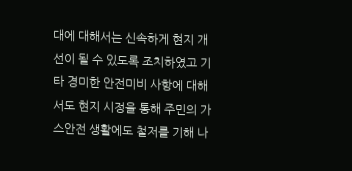대에 대해서는 신속하게 현지 개선이 될 수 있도록 조치하였고 기타 경미한 안전미비 사항에 대해서도 현지 시정을 통해 주민의 가스안전 생활에도 철저를 기해 나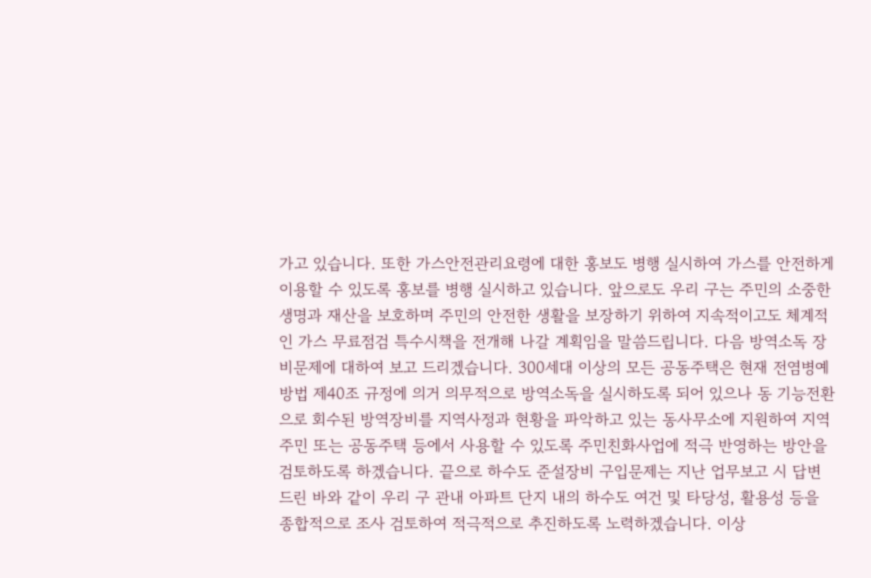가고 있습니다. 또한 가스안전관리요령에 대한 홍보도 병행 실시하여 가스를 안전하게 이용할 수 있도록 홍보를 병행 실시하고 있습니다. 앞으로도 우리 구는 주민의 소중한 생명과 재산을 보호하며 주민의 안전한 생활을 보장하기 위하여 지속적이고도 체계적인 가스 무료점검 특수시책을 전개해 나갈 계획임을 말씀드립니다. 다음 방역소독 장비문제에 대하여 보고 드리겠습니다. 300세대 이상의 모든 공동주택은 현재 전염병예방법 제40조 규정에 의거 의무적으로 방역소독을 실시하도록 되어 있으나 동 기능전환으로 회수된 방역장비를 지역사정과 현황을 파악하고 있는 동사무소에 지원하여 지역주민 또는 공동주택 등에서 사용할 수 있도록 주민친화사업에 적극 반영하는 방안을 검토하도록 하겠습니다. 끝으로 하수도 준설장비 구입문제는 지난 업무보고 시 답변 드린 바와 같이 우리 구 관내 아파트 단지 내의 하수도 여건 및 타당성, 활용성 등을 종합적으로 조사 검토하여 적극적으로 추진하도록 노력하겠습니다. 이상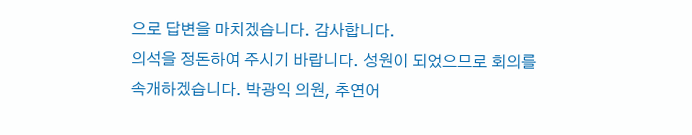으로 답변을 마치겠습니다. 감사합니다.
의석을 정돈하여 주시기 바랍니다. 성원이 되었으므로 회의를 속개하겠습니다. 박광익 의원, 추연어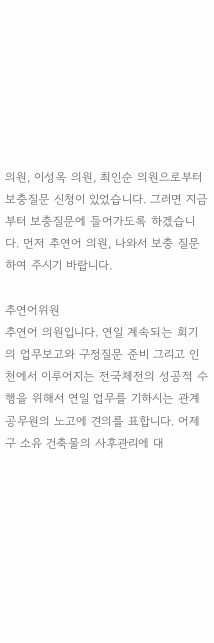의원, 이성옥 의원, 최인순 의원으로부터 보충질문 신청이 있었습니다. 그러면 지금부터 보충질문에 들어가도록 하겠습니다. 먼저 추연어 의원, 나와서 보충 질문하여 주시기 바랍니다.

추연어위원
추연어 의원입니다. 연일 계속되는 회기의 업무보고와 구정질문 준비 그리고 인천에서 이루어지는 전국체전의 성공적 수행을 위해서 연일 업무를 기하시는 관계공무원의 노고에 견의를 표합니다. 어제 구 소유 건축물의 사후관리에 대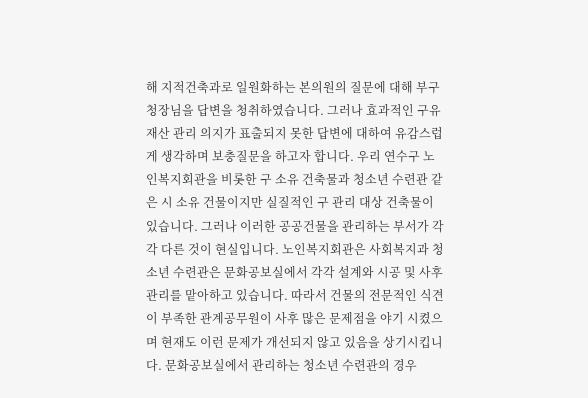해 지적건축과로 일원화하는 본의원의 질문에 대해 부구청장님을 답변을 청취하였습니다. 그러나 효과적인 구유재산 관리 의지가 표출되지 못한 답변에 대하여 유감스럽게 생각하며 보충질문을 하고자 합니다. 우리 연수구 노인복지회관을 비롯한 구 소유 건축물과 청소년 수련관 같은 시 소유 건물이지만 실질적인 구 관리 대상 건축물이 있습니다. 그러나 이러한 공공건물을 관리하는 부서가 각각 다른 것이 현실입니다. 노인복지회관은 사회복지과 청소년 수련관은 문화공보실에서 각각 설계와 시공 및 사후관리를 맡아하고 있습니다. 따라서 건물의 전문적인 식견이 부족한 관계공무원이 사후 많은 문제점을 야기 시켰으며 현재도 이런 문제가 개선되지 않고 있음을 상기시킵니다. 문화공보실에서 관리하는 청소년 수련관의 경우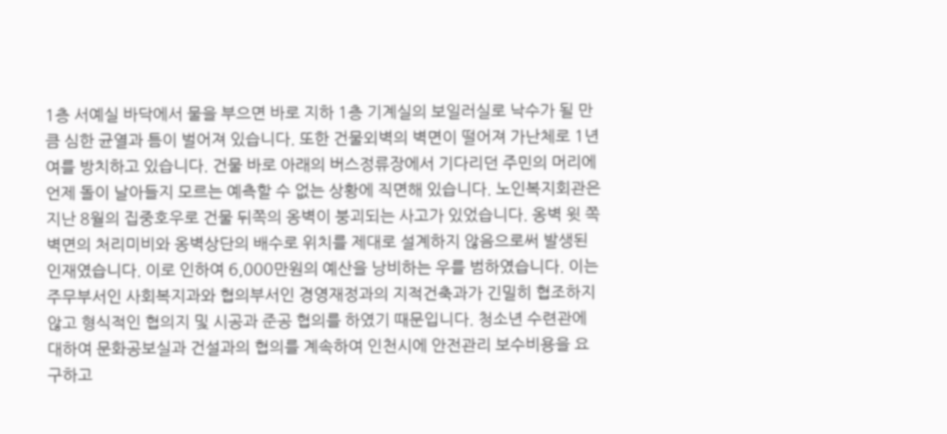1층 서예실 바닥에서 물을 부으면 바로 지하 1층 기계실의 보일러실로 낙수가 될 만큼 심한 균열과 틈이 벌어져 있습니다. 또한 건물외벽의 벽면이 떨어져 가난체로 1년여를 방치하고 있습니다. 건물 바로 아래의 버스정류장에서 기다리던 주민의 머리에 언제 돌이 날아들지 모르는 예측할 수 없는 상황에 직면해 있습니다. 노인복지회관은 지난 8월의 집중호우로 건물 뒤쪽의 옹벽이 붕괴되는 사고가 있었습니다. 옹벽 윗 쪽 벽면의 처리미비와 옹벽상단의 배수로 위치를 제대로 설계하지 않음으로써 발생된 인재였습니다. 이로 인하여 6,000만원의 예산을 낭비하는 우를 범하였습니다. 이는 주무부서인 사회복지과와 협의부서인 경영재정과의 지적건축과가 긴밀히 협조하지 않고 형식적인 협의지 및 시공과 준공 협의를 하였기 때문입니다. 청소년 수련관에 대하여 문화공보실과 건설과의 협의를 계속하여 인천시에 안전관리 보수비용을 요구하고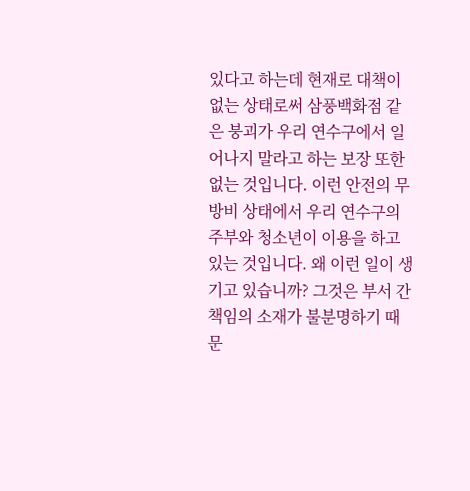있다고 하는데 현재로 대책이 없는 상태로써 삼풍백화점 같은 붕괴가 우리 연수구에서 일어나지 말라고 하는 보장 또한 없는 것입니다. 이런 안전의 무방비 상태에서 우리 연수구의 주부와 청소년이 이용을 하고 있는 것입니다. 왜 이런 일이 생기고 있습니까? 그것은 부서 간 책임의 소재가 불분명하기 때문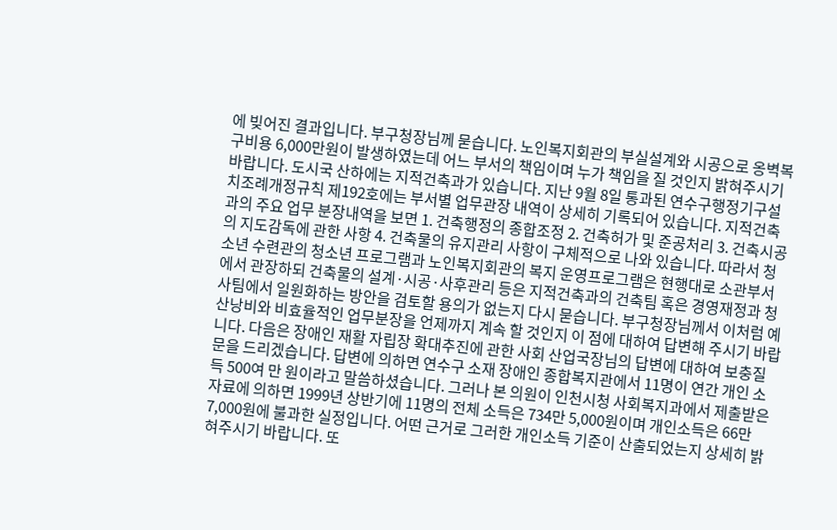에 빚어진 결과입니다. 부구청장님께 묻습니다. 노인복지회관의 부실설계와 시공으로 옹벽복구비용 6,000만원이 발생하였는데 어느 부서의 책임이며 누가 책임을 질 것인지 밝혀주시기 바랍니다. 도시국 산하에는 지적건축과가 있습니다. 지난 9월 8일 통과된 연수구행정기구설치조례개정규칙 제192호에는 부서별 업무관장 내역이 상세히 기록되어 있습니다. 지적건축과의 주요 업무 분장내역을 보면 1. 건축행정의 종합조정 2. 건축허가 및 준공처리 3. 건축시공의 지도감독에 관한 사항 4. 건축물의 유지관리 사항이 구체적으로 나와 있습니다. 따라서 청소년 수련관의 청소년 프로그램과 노인복지회관의 복지 운영프로그램은 현행대로 소관부서에서 관장하되 건축물의 설계·시공·사후관리 등은 지적건축과의 건축팀 혹은 경영재정과 청사팀에서 일원화하는 방안을 검토할 용의가 없는지 다시 묻습니다. 부구청장님께서 이처럼 예산낭비와 비효율적인 업무분장을 언제까지 계속 할 것인지 이 점에 대하여 답변해 주시기 바랍니다. 다음은 장애인 재활 자립장 확대추진에 관한 사회 산업국장님의 답변에 대하여 보충질문을 드리겠습니다. 답변에 의하면 연수구 소재 장애인 종합복지관에서 11명이 연간 개인 소득 500여 만 원이라고 말씀하셨습니다. 그러나 본 의원이 인천시청 사회복지과에서 제출받은 자료에 의하면 1999년 상반기에 11명의 전체 소득은 734만 5,000원이며 개인소득은 66만 7,000원에 불과한 실정입니다. 어떤 근거로 그러한 개인소득 기준이 산출되었는지 상세히 밝혀주시기 바랍니다. 또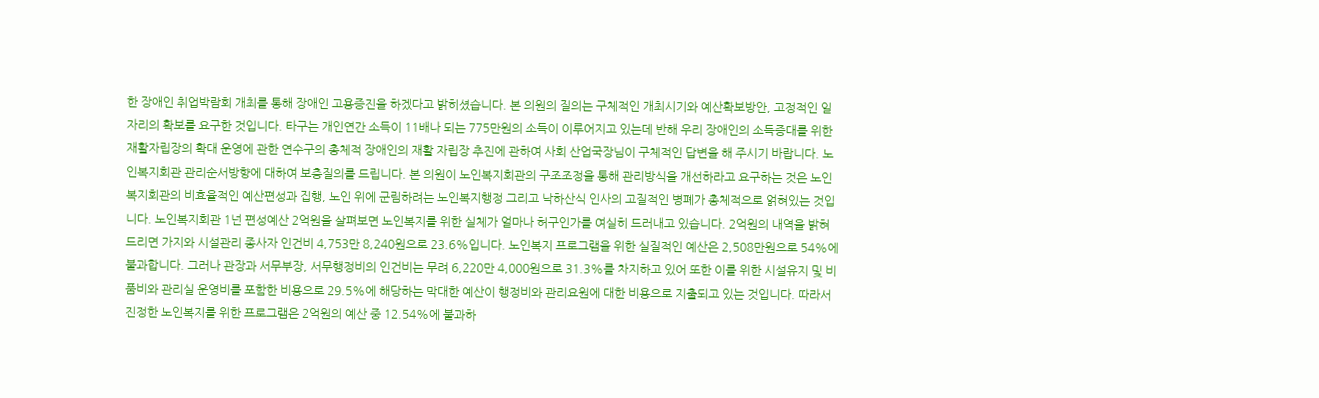한 장애인 취업박람회 개최를 통해 장애인 고용증진을 하겠다고 밝히셨습니다. 본 의원의 질의는 구체적인 개최시기와 예산확보방안, 고정적인 일자리의 확보를 요구한 것입니다. 타구는 개인연간 소득이 11배나 되는 775만원의 소득이 이루어지고 있는데 반해 우리 장애인의 소득증대를 위한 재활자립장의 확대 운영에 관한 연수구의 총체적 장애인의 재활 자립장 추진에 관하여 사회 산업국장님이 구체적인 답변을 해 주시기 바랍니다. 노인복지회관 관리순서방향에 대하여 보충질의를 드립니다. 본 의원이 노인복지회관의 구조조정을 통해 관리방식을 개선하라고 요구하는 것은 노인복지회관의 비효율적인 예산편성과 집행, 노인 위에 군림하려는 노인복지행정 그리고 낙하산식 인사의 고질적인 병폐가 총체적으로 얽혀있는 것입니다. 노인복지회관 1넌 편성예산 2억원을 살펴보면 노인복지를 위한 실체가 얼마나 허구인가를 여실히 드러내고 있습니다. 2억원의 내역을 밝혀드리면 가지와 시설관리 종사자 인건비 4,753만 8,240원으로 23.6%입니다. 노인복지 프로그램을 위한 실질적인 예산은 2,508만원으로 54%에 불과합니다. 그러나 관장과 서무부장, 서무행정비의 인건비는 무려 6,220만 4,000원으로 31.3%를 차지하고 있어 또한 이를 위한 시설유지 및 비품비와 관리실 운영비를 포함한 비용으로 29.5%에 해당하는 막대한 예산이 행정비와 관리요원에 대한 비용으로 지출되고 있는 것입니다. 따라서 진정한 노인복지를 위한 프로그램은 2억원의 예산 중 12.54%에 불과하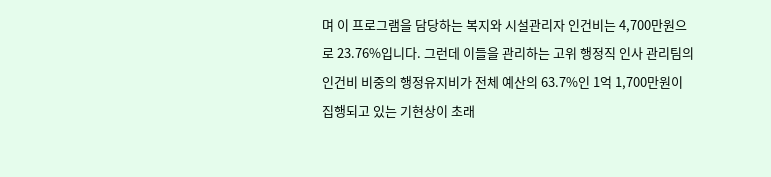며 이 프로그램을 담당하는 복지와 시설관리자 인건비는 4,700만원으로 23.76%입니다. 그런데 이들을 관리하는 고위 행정직 인사 관리팀의 인건비 비중의 행정유지비가 전체 예산의 63.7%인 1억 1,700만원이 집행되고 있는 기현상이 초래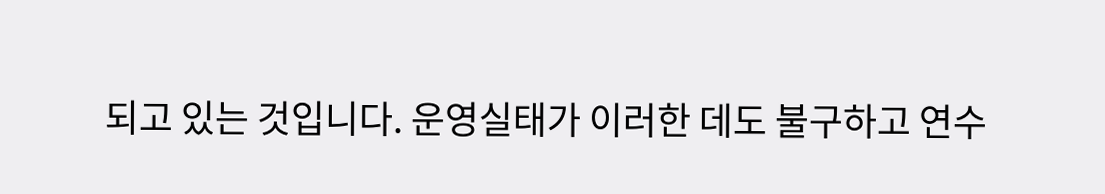되고 있는 것입니다. 운영실태가 이러한 데도 불구하고 연수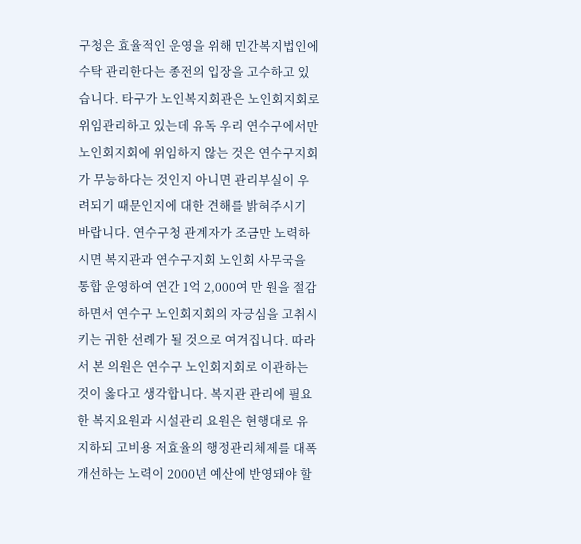구청은 효율적인 운영을 위해 민간복지법인에 수탁 관리한다는 종전의 입장을 고수하고 있습니다. 타구가 노인복지회관은 노인회지회로 위임관리하고 있는데 유독 우리 연수구에서만 노인회지회에 위임하지 않는 것은 연수구지회가 무능하다는 것인지 아니면 관리부실이 우려되기 때문인지에 대한 견해를 밝혀주시기 바랍니다. 연수구청 관계자가 조금만 노력하시면 복지관과 연수구지회 노인회 사무국을 통합 운영하여 연간 1억 2,000여 만 원을 절감하면서 연수구 노인회지회의 자긍심을 고취시키는 귀한 선례가 될 것으로 여겨집니다. 따라서 본 의원은 연수구 노인회지회로 이관하는 것이 옳다고 생각합니다. 복지관 관리에 필요한 복지요원과 시설관리 요원은 현행대로 유지하되 고비용 저효율의 행정관리체제를 대폭 개선하는 노력이 2000년 예산에 반영돼야 할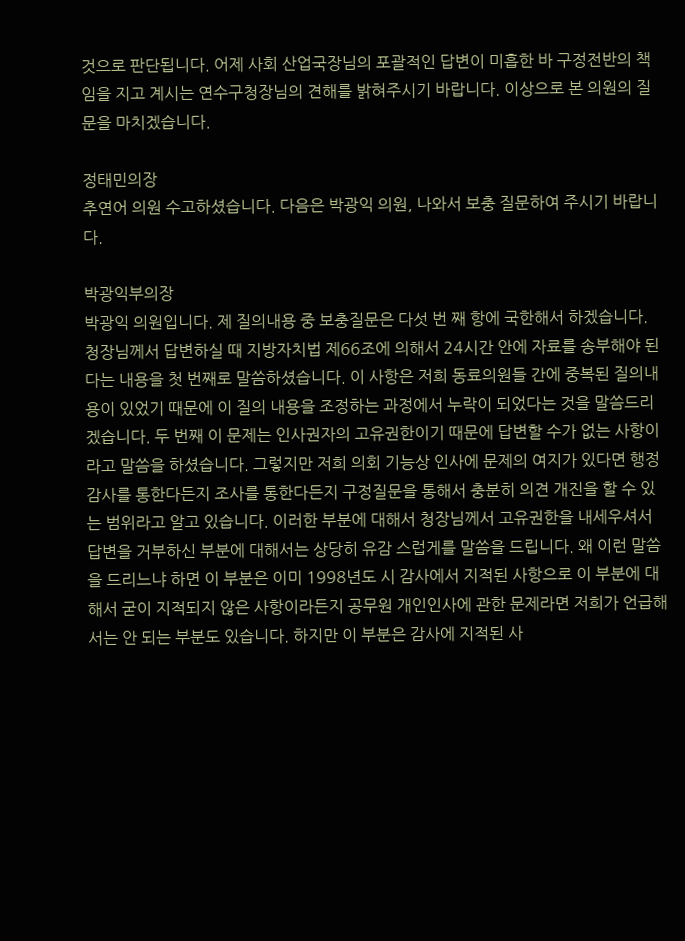것으로 판단됩니다. 어제 사회 산업국장님의 포괄적인 답변이 미흡한 바 구정전반의 책임을 지고 계시는 연수구청장님의 견해를 밝혀주시기 바랍니다. 이상으로 본 의원의 질문을 마치겠습니다.

정태민의장
추연어 의원 수고하셨습니다. 다음은 박광익 의원, 나와서 보충 질문하여 주시기 바랍니다.

박광익부의장
박광익 의원입니다. 제 질의내용 중 보충질문은 다섯 번 째 항에 국한해서 하겠습니다. 청장님께서 답변하실 때 지방자치법 제66조에 의해서 24시간 안에 자료를 송부해야 된다는 내용을 첫 번째로 말씀하셨습니다. 이 사항은 저희 동료의원들 간에 중복된 질의내용이 있었기 때문에 이 질의 내용을 조정하는 과정에서 누락이 되었다는 것을 말씀드리겠습니다. 두 번째 이 문제는 인사권자의 고유권한이기 때문에 답변할 수가 없는 사항이라고 말씀을 하셨습니다. 그렇지만 저희 의회 기능상 인사에 문제의 여지가 있다면 행정감사를 통한다든지 조사를 통한다든지 구정질문을 통해서 충분히 의견 개진을 할 수 있는 범위라고 알고 있습니다. 이러한 부분에 대해서 청장님께서 고유권한을 내세우셔서 답변을 거부하신 부분에 대해서는 상당히 유감 스럽게를 말씀을 드립니다. 왜 이런 말씀을 드리느냐 하면 이 부분은 이미 1998년도 시 감사에서 지적된 사항으로 이 부분에 대해서 굳이 지적되지 않은 사항이라든지 공무원 개인인사에 관한 문제라면 저희가 언급해서는 안 되는 부분도 있습니다. 하지만 이 부분은 감사에 지적된 사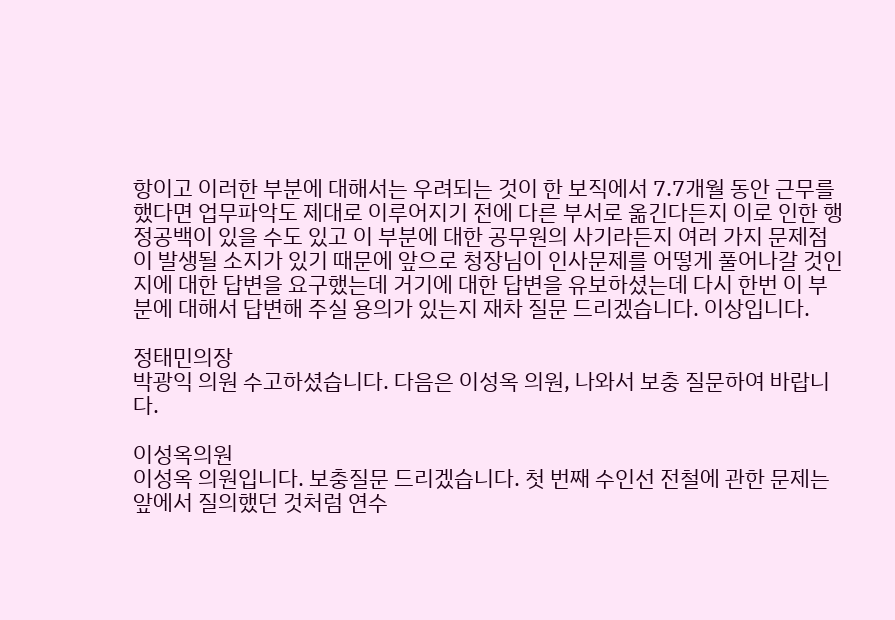항이고 이러한 부분에 대해서는 우려되는 것이 한 보직에서 7.7개월 동안 근무를 했다면 업무파악도 제대로 이루어지기 전에 다른 부서로 옮긴다든지 이로 인한 행정공백이 있을 수도 있고 이 부분에 대한 공무원의 사기라든지 여러 가지 문제점이 발생될 소지가 있기 때문에 앞으로 청장님이 인사문제를 어떻게 풀어나갈 것인지에 대한 답변을 요구했는데 거기에 대한 답변을 유보하셨는데 다시 한번 이 부분에 대해서 답변해 주실 용의가 있는지 재차 질문 드리겠습니다. 이상입니다.

정태민의장
박광익 의원 수고하셨습니다. 다음은 이성옥 의원, 나와서 보충 질문하여 바랍니다.

이성옥의원
이성옥 의원입니다. 보충질문 드리겠습니다. 첫 번째 수인선 전철에 관한 문제는 앞에서 질의했던 것처럼 연수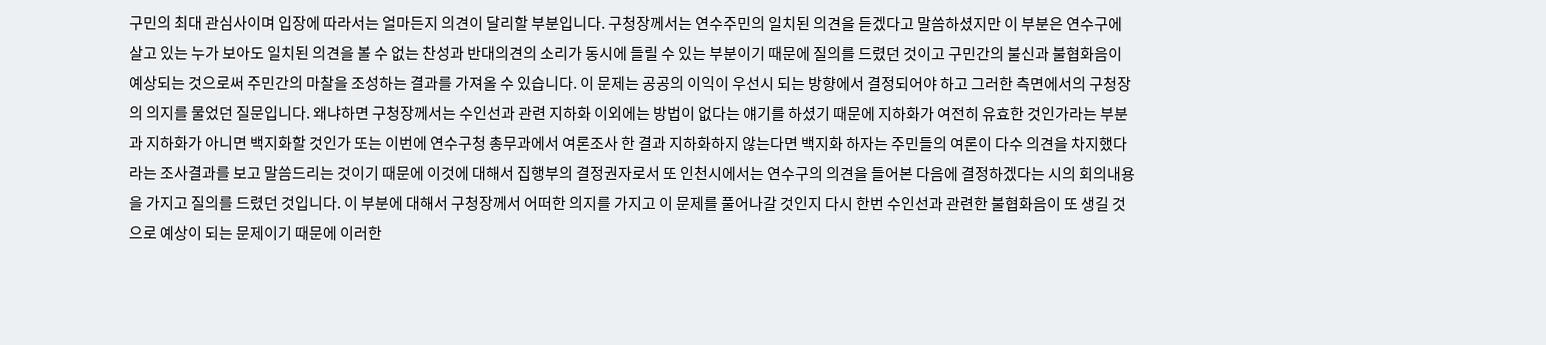구민의 최대 관심사이며 입장에 따라서는 얼마든지 의견이 달리할 부분입니다. 구청장께서는 연수주민의 일치된 의견을 듣겠다고 말씀하셨지만 이 부분은 연수구에 살고 있는 누가 보아도 일치된 의견을 볼 수 없는 찬성과 반대의견의 소리가 동시에 들릴 수 있는 부분이기 때문에 질의를 드렸던 것이고 구민간의 불신과 불협화음이 예상되는 것으로써 주민간의 마찰을 조성하는 결과를 가져올 수 있습니다. 이 문제는 공공의 이익이 우선시 되는 방향에서 결정되어야 하고 그러한 측면에서의 구청장의 의지를 물었던 질문입니다. 왜냐하면 구청장께서는 수인선과 관련 지하화 이외에는 방법이 없다는 얘기를 하셨기 때문에 지하화가 여전히 유효한 것인가라는 부분과 지하화가 아니면 백지화할 것인가 또는 이번에 연수구청 총무과에서 여론조사 한 결과 지하화하지 않는다면 백지화 하자는 주민들의 여론이 다수 의견을 차지했다라는 조사결과를 보고 말씀드리는 것이기 때문에 이것에 대해서 집행부의 결정권자로서 또 인천시에서는 연수구의 의견을 들어본 다음에 결정하겠다는 시의 회의내용을 가지고 질의를 드렸던 것입니다. 이 부분에 대해서 구청장께서 어떠한 의지를 가지고 이 문제를 풀어나갈 것인지 다시 한번 수인선과 관련한 불협화음이 또 생길 것으로 예상이 되는 문제이기 때문에 이러한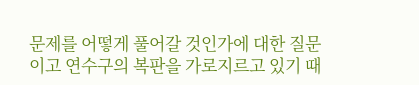문제를 어떻게 풀어갈 것인가에 대한 질문이고 연수구의 복판을 가로지르고 있기 때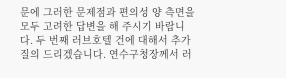문에 그러한 문제점과 편의성 양 측면을 모두 고려한 답변을 해 주시기 바랍니다. 두 번째 러브호텔 건에 대해서 추가 질의 드리겠습니다. 연수구청장께서 러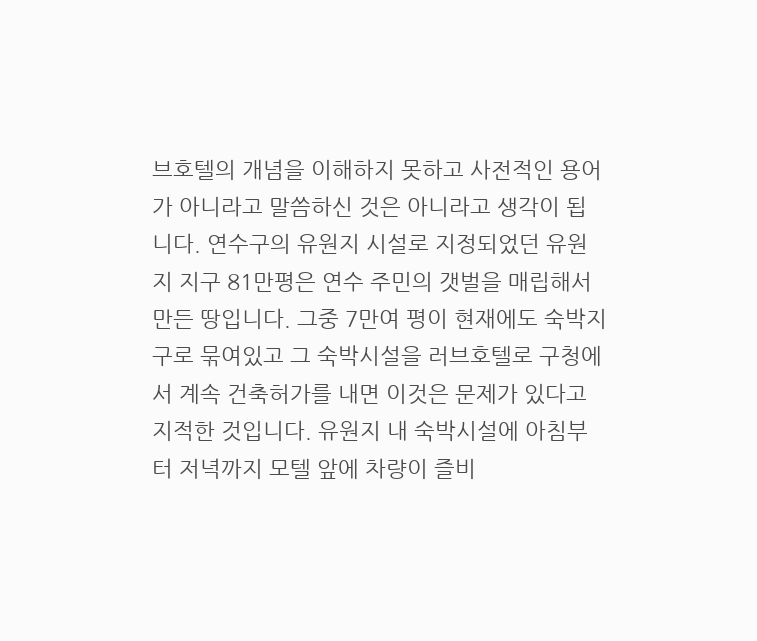브호텔의 개념을 이해하지 못하고 사전적인 용어가 아니라고 말씀하신 것은 아니라고 생각이 됩니다. 연수구의 유원지 시설로 지정되었던 유원지 지구 81만평은 연수 주민의 갯벌을 매립해서 만든 땅입니다. 그중 7만여 평이 현재에도 숙박지구로 묶여있고 그 숙박시설을 러브호텔로 구청에서 계속 건축허가를 내면 이것은 문제가 있다고 지적한 것입니다. 유원지 내 숙박시설에 아침부터 저녁까지 모텔 앞에 차량이 즐비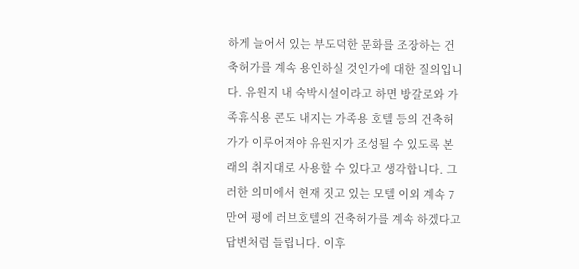하게 늘어서 있는 부도덕한 문화를 조장하는 건축허가를 계속 용인하실 것인가에 대한 질의입니다. 유원지 내 숙박시설이라고 하면 방갈로와 가족휴식용 콘도 내지는 가족용 호텔 등의 건축허가가 이루어져야 유원지가 조성될 수 있도록 본래의 취지대로 사용할 수 있다고 생각합니다. 그러한 의미에서 현재 짓고 있는 모텔 이외 계속 7만여 평에 러브호텔의 건축허가를 계속 하겠다고 답변처럼 들립니다. 이후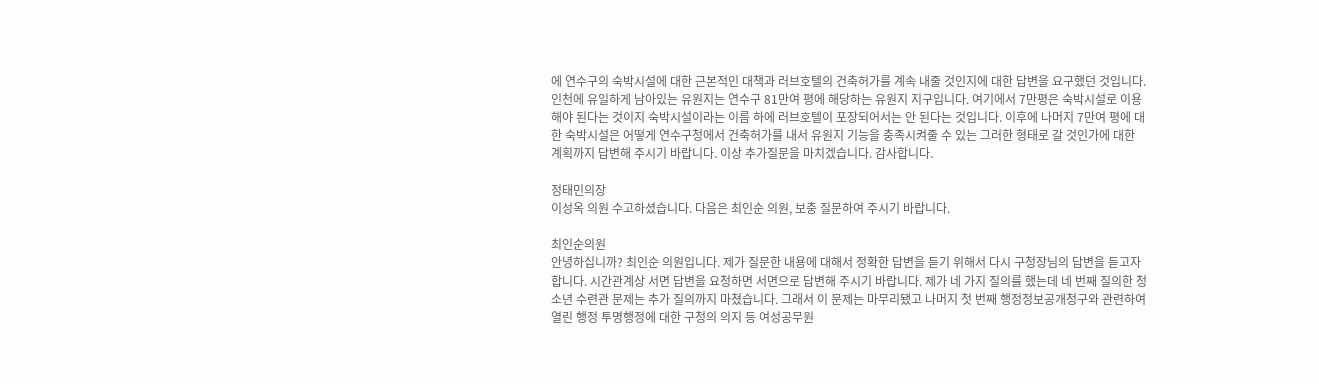에 연수구의 숙박시설에 대한 근본적인 대책과 러브호텔의 건축허가를 계속 내줄 것인지에 대한 답변을 요구했던 것입니다. 인천에 유일하게 남아있는 유원지는 연수구 81만여 평에 해당하는 유원지 지구입니다. 여기에서 7만평은 숙박시설로 이용해야 된다는 것이지 숙박시설이라는 이름 하에 러브호텔이 포장되어서는 안 된다는 것입니다. 이후에 나머지 7만여 평에 대한 숙박시설은 어떻게 연수구청에서 건축허가를 내서 유원지 기능을 충족시켜줄 수 있는 그러한 형태로 갈 것인가에 대한 계획까지 답변해 주시기 바랍니다. 이상 추가질문을 마치겠습니다. 감사합니다.

정태민의장
이성옥 의원 수고하셨습니다. 다음은 최인순 의원, 보충 질문하여 주시기 바랍니다.

최인순의원
안녕하십니까? 최인순 의원입니다. 제가 질문한 내용에 대해서 정확한 답변을 듣기 위해서 다시 구청장님의 답변을 듣고자 합니다. 시간관계상 서면 답변을 요청하면 서면으로 답변해 주시기 바랍니다. 제가 네 가지 질의를 했는데 네 번째 질의한 청소년 수련관 문제는 추가 질의까지 마쳤습니다. 그래서 이 문제는 마무리됐고 나머지 첫 번째 행정정보공개청구와 관련하여 열린 행정 투명행정에 대한 구청의 의지 등 여성공무원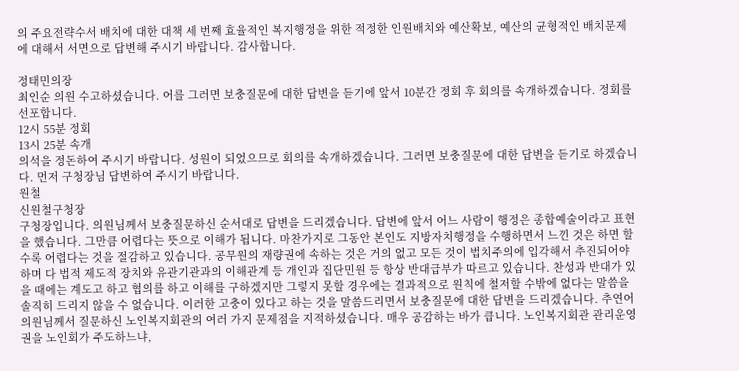의 주요전략수서 배치에 대한 대책 세 번째 효율적인 복지행정을 위한 적정한 인원배치와 예산확보, 예산의 균형적인 배치문제에 대해서 서면으로 답변해 주시기 바랍니다. 감사합니다.

정태민의장
최인순 의원 수고하셨습니다. 어를 그러면 보충질문에 대한 답변을 듣기에 앞서 10분간 정회 후 회의를 속개하겠습니다. 정회를 선포합니다.
12시 55분 정회
13시 25분 속개
의석을 정돈하여 주시기 바랍니다. 성원이 되었으므로 회의를 속개하겠습니다. 그러면 보충질문에 대한 답변을 듣기로 하겠습니다. 먼저 구청장님 답변하여 주시기 바랍니다.
원철
신원철구청장
구청장입니다. 의원님께서 보충질문하신 순서대로 답변을 드리겠습니다. 답변에 앞서 어느 사람이 행정은 종합예술이라고 표현을 했습니다. 그만큼 어렵다는 뜻으로 이해가 됩니다. 마찬가지로 그동안 본인도 지방자치행정을 수행하면서 느낀 것은 하면 할수록 어렵다는 것을 절감하고 있습니다. 공무원의 재량권에 속하는 것은 거의 없고 모든 것이 법치주의에 입각해서 추진되어야 하며 다 법적 제도적 장치와 유관기관과의 이해관계 등 개인과 집단민원 등 항상 반대급부가 따르고 있습니다. 찬성과 반대가 있을 때에는 계도고 하고 협의를 하고 이해를 구하겠지만 그렇지 못할 경우에는 결과적으로 원칙에 철저할 수밖에 없다는 말씀을 솔직히 드리지 않을 수 없습니다. 이러한 고충이 있다고 하는 것을 말씀드리면서 보충질문에 대한 답변을 드리겠습니다. 추연어 의원님께서 질문하신 노인복지회관의 여러 가지 문제점을 지적하셨습니다. 매우 공감하는 바가 큽니다. 노인복지회관 관리운영권을 노인회가 주도하느냐,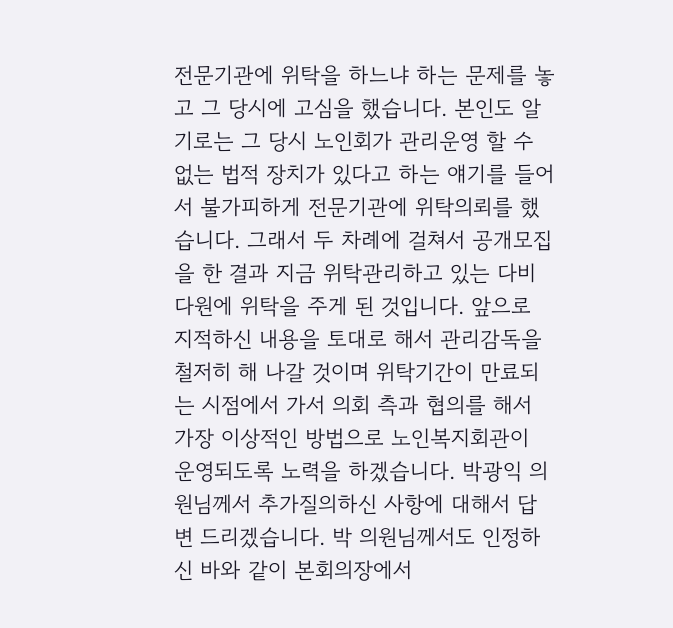전문기관에 위탁을 하느냐 하는 문제를 놓고 그 당시에 고심을 했습니다. 본인도 알기로는 그 당시 노인회가 관리운영 할 수 없는 법적 장치가 있다고 하는 얘기를 들어서 불가피하게 전문기관에 위탁의뢰를 했습니다. 그래서 두 차례에 걸쳐서 공개모집을 한 결과 지금 위탁관리하고 있는 다비다원에 위탁을 주게 된 것입니다. 앞으로 지적하신 내용을 토대로 해서 관리감독을 철저히 해 나갈 것이며 위탁기간이 만료되는 시점에서 가서 의회 측과 협의를 해서 가장 이상적인 방법으로 노인복지회관이 운영되도록 노력을 하겠습니다. 박광익 의원님께서 추가질의하신 사항에 대해서 답변 드리겠습니다. 박 의원님께서도 인정하신 바와 같이 본회의장에서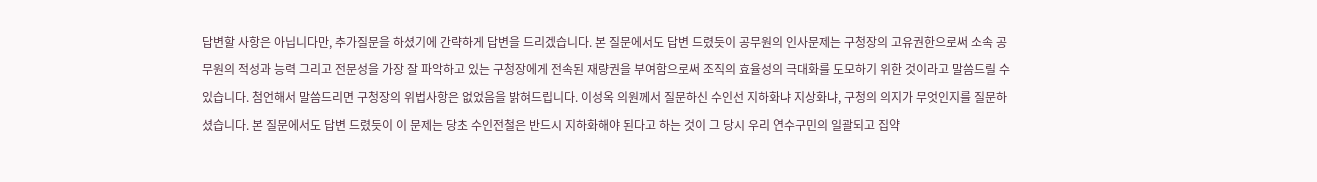답변할 사항은 아닙니다만, 추가질문을 하셨기에 간략하게 답변을 드리겠습니다. 본 질문에서도 답변 드렸듯이 공무원의 인사문제는 구청장의 고유권한으로써 소속 공무원의 적성과 능력 그리고 전문성을 가장 잘 파악하고 있는 구청장에게 전속된 재량권을 부여함으로써 조직의 효율성의 극대화를 도모하기 위한 것이라고 말씀드릴 수 있습니다. 첨언해서 말씀드리면 구청장의 위법사항은 없었음을 밝혀드립니다. 이성옥 의원께서 질문하신 수인선 지하화냐 지상화냐, 구청의 의지가 무엇인지를 질문하셨습니다. 본 질문에서도 답변 드렸듯이 이 문제는 당초 수인전철은 반드시 지하화해야 된다고 하는 것이 그 당시 우리 연수구민의 일괄되고 집약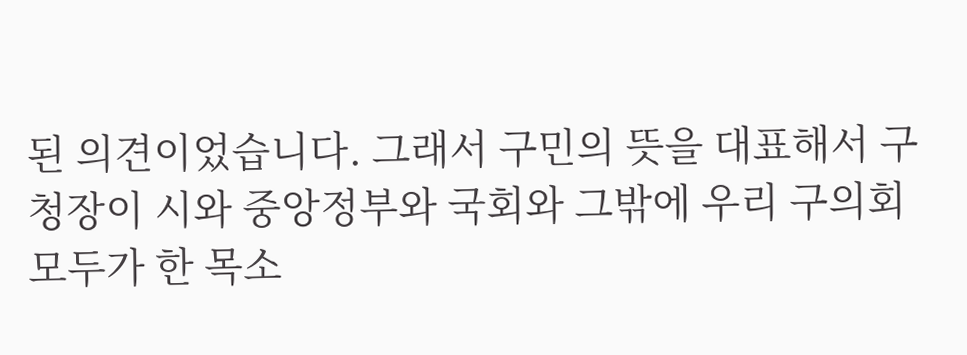된 의견이었습니다. 그래서 구민의 뜻을 대표해서 구청장이 시와 중앙정부와 국회와 그밖에 우리 구의회 모두가 한 목소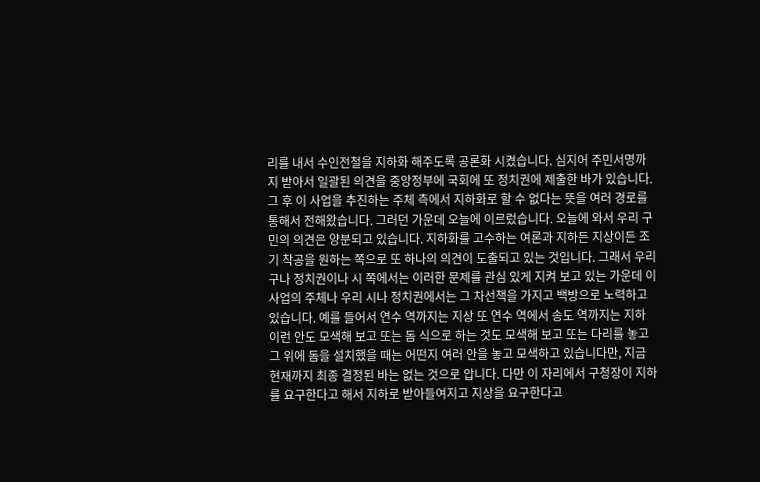리를 내서 수인전철을 지하화 해주도록 공론화 시켰습니다. 심지어 주민서명까지 받아서 일괄된 의견을 중앙정부에 국회에 또 정치권에 제출한 바가 있습니다. 그 후 이 사업을 추진하는 주체 측에서 지하화로 할 수 없다는 뜻을 여러 경로를 통해서 전해왔습니다. 그러던 가운데 오늘에 이르렀습니다. 오늘에 와서 우리 구민의 의견은 양분되고 있습니다. 지하화를 고수하는 여론과 지하든 지상이든 조기 착공을 원하는 쪽으로 또 하나의 의견이 도출되고 있는 것입니다. 그래서 우리 구나 정치권이나 시 쪽에서는 이러한 문제를 관심 있게 지켜 보고 있는 가운데 이 사업의 주체나 우리 시나 정치권에서는 그 차선책을 가지고 백방으로 노력하고 있습니다. 예를 들어서 연수 역까지는 지상 또 연수 역에서 송도 역까지는 지하 이런 안도 모색해 보고 또는 돔 식으로 하는 것도 모색해 보고 또는 다리를 놓고 그 위에 돔을 설치했을 때는 어떤지 여러 안을 놓고 모색하고 있습니다만, 지금 현재까지 최종 결정된 바는 없는 것으로 압니다. 다만 이 자리에서 구청장이 지하를 요구한다고 해서 지하로 받아들여지고 지상을 요구한다고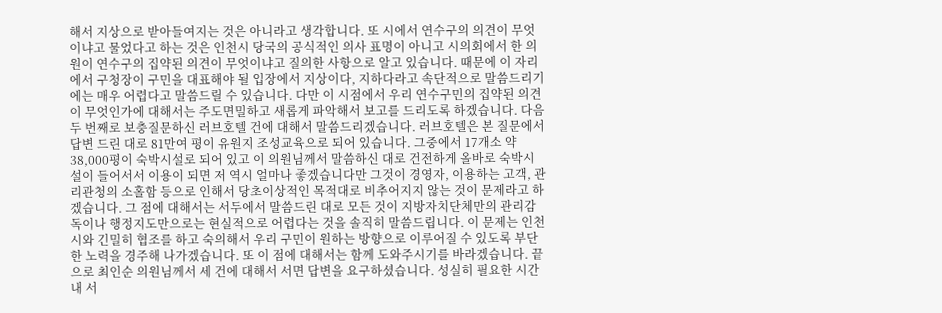해서 지상으로 받아들여지는 것은 아니라고 생각합니다. 또 시에서 연수구의 의견이 무엇이냐고 물었다고 하는 것은 인천시 당국의 공식적인 의사 표명이 아니고 시의회에서 한 의원이 연수구의 집약된 의견이 무엇이냐고 질의한 사항으로 알고 있습니다. 때문에 이 자리에서 구청장이 구민을 대표해야 될 입장에서 지상이다, 지하다라고 속단적으로 말씀드리기에는 매우 어렵다고 말씀드릴 수 있습니다. 다만 이 시점에서 우리 연수구민의 집약된 의견이 무엇인가에 대해서는 주도면밀하고 새롭게 파악해서 보고를 드리도록 하겠습니다. 다음 두 번째로 보충질문하신 러브호텔 건에 대해서 말씀드리겠습니다. 러브호텔은 본 질문에서 답변 드린 대로 81만여 평이 유원지 조성교육으로 되어 있습니다. 그중에서 17개소 약 38,000평이 숙박시설로 되어 있고 이 의원님께서 말씀하신 대로 건전하게 올바로 숙박시설이 들어서서 이용이 되면 저 역시 얼마나 좋겠습니다만 그것이 경영자, 이용하는 고객, 관리관청의 소홀함 등으로 인해서 당초이상적인 목적대로 비추어지지 않는 것이 문제라고 하겠습니다. 그 점에 대해서는 서두에서 말씀드린 대로 모든 것이 지방자치단체만의 관리감독이나 행정지도만으로는 현실적으로 어렵다는 것을 솔직히 말씀드립니다. 이 문제는 인천시와 긴밀히 협조를 하고 숙의해서 우리 구민이 원하는 방향으로 이루어질 수 있도록 부단한 노력을 경주해 나가겠습니다. 또 이 점에 대해서는 함께 도와주시기를 바라겠습니다. 끝으로 최인순 의원님께서 세 건에 대해서 서면 답변을 요구하셨습니다. 성실히 필요한 시간 내 서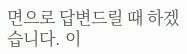면으로 답변드릴 때 하겠습니다. 이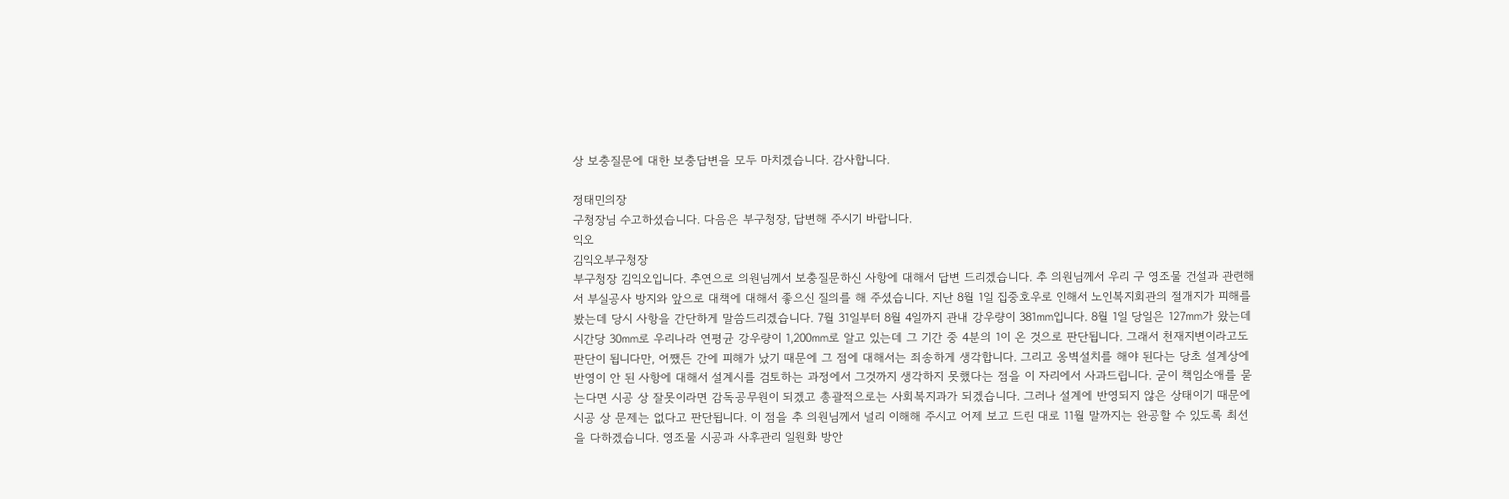상 보충질문에 대한 보충답변을 모두 마치겠습니다. 감사합니다.

정태민의장
구청장님 수고하셨습니다. 다음은 부구청장, 답변해 주시기 바랍니다.
익오
김익오부구청장
부구청장 김익오입니다. 추연으로 의원님께서 보충질문하신 사항에 대해서 답변 드리겠습니다. 추 의원님께서 우리 구 영조물 건설과 관련해서 부실공사 방지와 앞으로 대책에 대해서 좋으신 질의를 해 주셨습니다. 지난 8월 1일 집중호우로 인해서 노인복지회관의 절개지가 피해를 봤는데 당시 사항을 간단하게 말씀드리겠습니다. 7월 31일부터 8월 4일까지 관내 강우량이 381㎜입니다. 8월 1일 당일은 127㎜가 왔는데 시간당 30㎜로 우리나라 연평균 강우량이 1,200㎜로 알고 있는데 그 기간 중 4분의 1이 온 것으로 판단됩니다. 그래서 천재지변이라고도 판단이 됩니다만, 어쨌든 간에 피해가 났기 때문에 그 점에 대해서는 죄송하게 생각합니다. 그리고 옹벽설치를 해야 된다는 당초 설계상에 반영이 안 된 사항에 대해서 설계시를 검토하는 과정에서 그것까지 생각하지 못했다는 점을 이 자리에서 사과드립니다. 굳이 책임소애를 묻는다면 시공 상 잘못이라면 감독공무원이 되겠고 총괄적으로는 사회복지과가 되겠습니다. 그러나 설계에 반영되지 않은 상태이기 때문에 시공 상 문제는 없다고 판단됩니다. 이 점을 추 의원님께서 널리 이해해 주시고 어제 보고 드린 대로 11월 말까지는 완공할 수 있도록 최선을 다하겠습니다. 영조물 시공과 사후관리 일원화 방안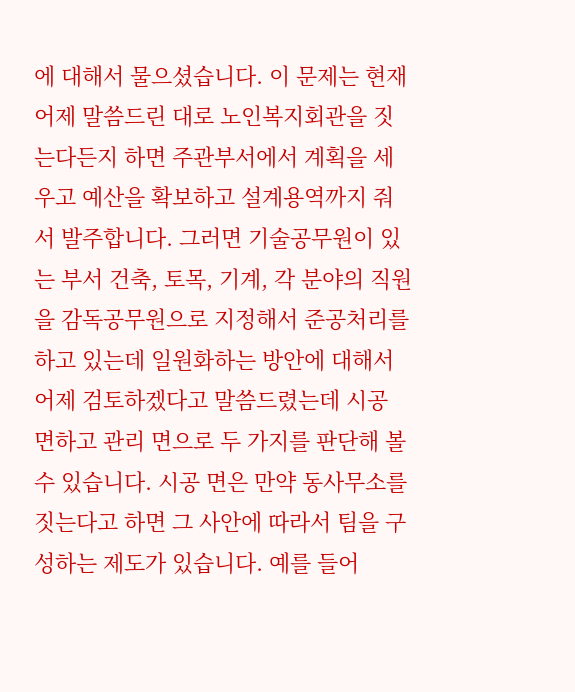에 대해서 물으셨습니다. 이 문제는 현재 어제 말씀드린 대로 노인복지회관을 짓는다든지 하면 주관부서에서 계획을 세우고 예산을 확보하고 설계용역까지 줘서 발주합니다. 그러면 기술공무원이 있는 부서 건축, 토목, 기계, 각 분야의 직원을 감독공무원으로 지정해서 준공처리를 하고 있는데 일원화하는 방안에 대해서 어제 검토하겠다고 말씀드렸는데 시공 면하고 관리 면으로 두 가지를 판단해 볼 수 있습니다. 시공 면은 만약 동사무소를 짓는다고 하면 그 사안에 따라서 팀을 구성하는 제도가 있습니다. 예를 들어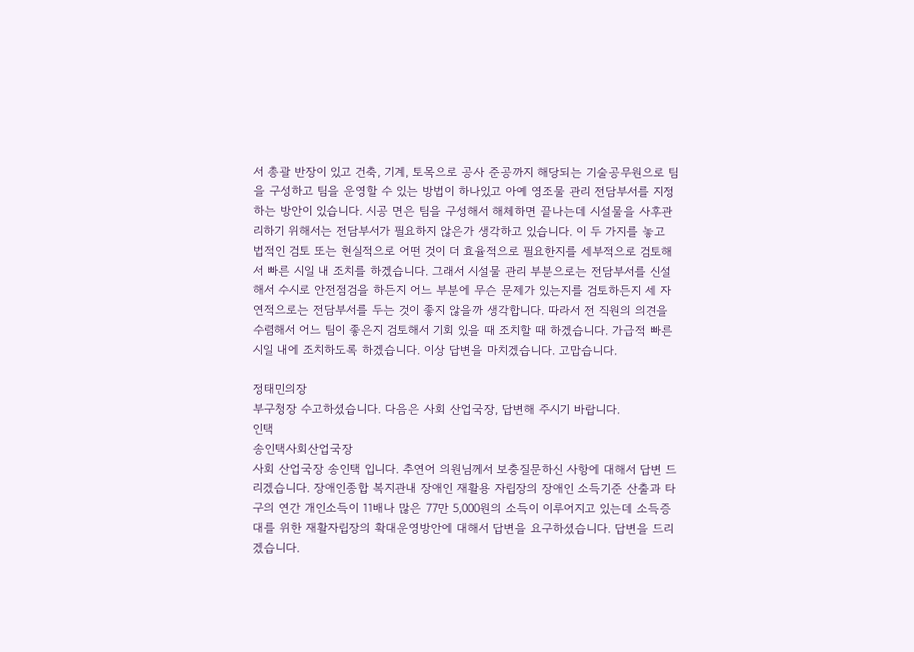서 총괄 반장이 있고 건축, 기계, 토목으로 공사 준공까지 해당되는 기술공무원으로 팀을 구성하고 팀을 운영할 수 있는 방법이 하나있고 아예 영조물 관리 전담부서를 지정하는 방안이 있습니다. 시공 면은 팀을 구성해서 해체하면 끝나는데 시설물을 사후관리하기 위해서는 전담부서가 필요하지 않은가 생각하고 있습니다. 이 두 가지를 놓고 법적인 검토 또는 현실적으로 어떤 것이 더 효율적으로 필요한지를 세부적으로 검토해서 빠른 시일 내 조치를 하겠습니다. 그래서 시설물 관리 부분으로는 전담부서를 신설해서 수시로 안전점검을 하든지 어느 부분에 무슨 문제가 있는지를 검토하든지 세 자연적으로는 전담부서를 두는 것이 좋지 않을까 생각합니다. 따라서 전 직원의 의견을 수렴해서 어느 팀이 좋은지 검토해서 기회 있을 때 조치할 때 하겠습니다. 가급적 빠른 시일 내에 조치하도록 하겠습니다. 이상 답변을 마치겠습니다. 고맙습니다.

정태민의장
부구청장 수고하셨습니다. 다음은 사회 산업국장, 답변해 주시기 바랍니다.
인택
송인택사회산업국장
사회 산업국장 송인택 입니다. 추연어 의원님께서 보충질문하신 사항에 대해서 답변 드리겠습니다. 장애인종합 복지관내 장애인 재활용 자립장의 장애인 소득기준 산출과 타구의 연간 개인소득이 11배나 많은 77만 5,000원의 소득이 이루어지고 있는데 소득증대를 위한 재활자립장의 확대운영방안에 대해서 답변을 요구하셨습니다. 답변을 드리겠습니다.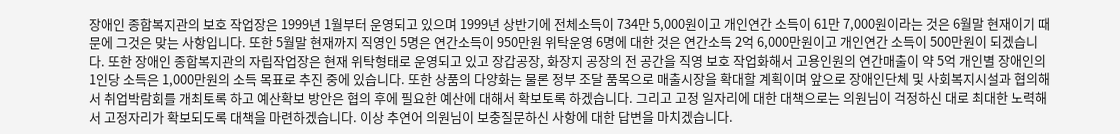장애인 종합복지관의 보호 작업장은 1999년 1월부터 운영되고 있으며 1999년 상반기에 전체소득이 734만 5,000원이고 개인연간 소득이 61만 7,000원이라는 것은 6월말 현재이기 때문에 그것은 맞는 사항입니다. 또한 5월말 현재까지 직영인 5명은 연간소득이 950만원 위탁운영 6명에 대한 것은 연간소득 2억 6,000만원이고 개인연간 소득이 500만원이 되겠습니다. 또한 장애인 종합복지관의 자립작업장은 현재 위탁형태로 운영되고 있고 장갑공장, 화장지 공장의 전 공간을 직영 보호 작업화해서 고용인원의 연간매출이 약 5억 개인별 장애인의 1인당 소득은 1,000만원의 소득 목표로 추진 중에 있습니다. 또한 상품의 다양화는 물론 정부 조달 품목으로 매출시장을 확대할 계획이며 앞으로 장애인단체 및 사회복지시설과 협의해서 취업박람회를 개최토록 하고 예산확보 방안은 협의 후에 필요한 예산에 대해서 확보토록 하겠습니다. 그리고 고정 일자리에 대한 대책으로는 의원님이 걱정하신 대로 최대한 노력해서 고정자리가 확보되도록 대책을 마련하겠습니다. 이상 추연어 의원님이 보충질문하신 사항에 대한 답변을 마치겠습니다.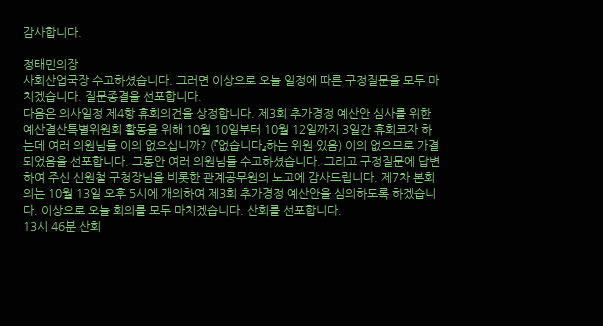감사합니다.

정태민의장
사회산업국장 수고하셨습니다. 그러면 이상으로 오늘 일정에 따른 구정질문을 모두 마치겠습니다. 질문종결을 선포합니다.
다음은 의사일정 제4항 휴회의건을 상정합니다. 제3회 추가경정 예산안 심사를 위한 예산결산특별위원회 활동을 위해 10월 10일부터 10월 12일까지 3일간 휴회코자 하는데 여러 의원님들 이의 없으십니까? (『없습니다』하는 위원 있음) 이의 없으므로 가결되었음을 선포합니다. 그동안 여러 의원님들 수고하셨습니다. 그리고 구정질문에 답변하여 주신 신원철 구청장님을 비롯한 관계공무원의 노고에 감사드립니다. 제7차 본회의는 10월 13일 오후 5시에 개의하여 제3회 추가경정 예산안을 심의하도록 하겠습니다. 이상으로 오늘 회의를 모두 마치겠습니다. 산회를 선포합니다.
13시 46분 산회